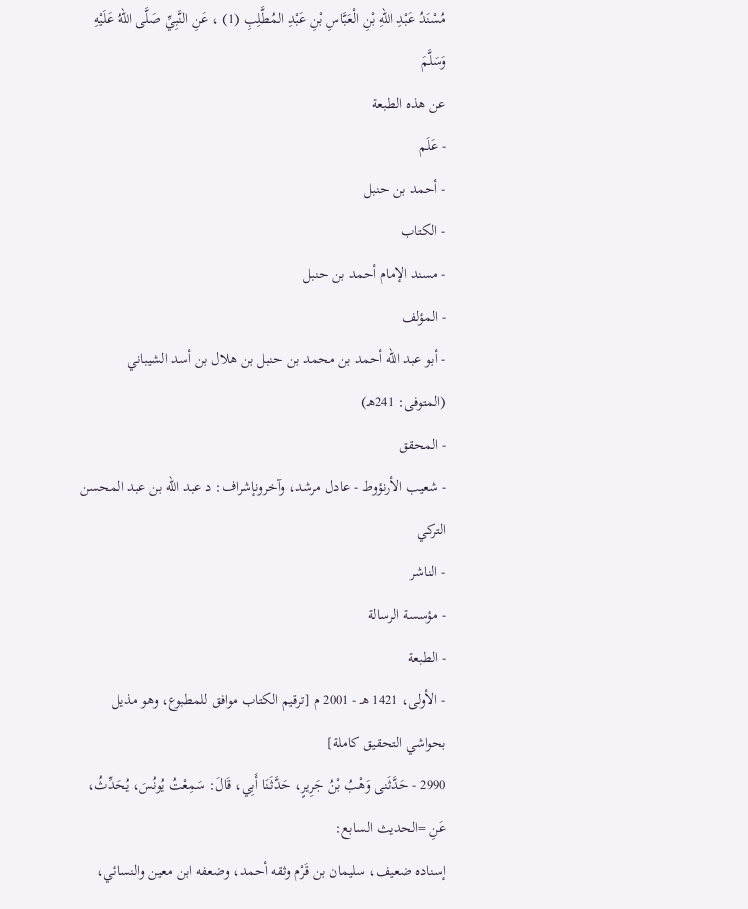مُسْنَدُ عَبْدِ اللهِ بْنِ الْعَبَّاسِ بْنِ عَبْدِ المُطَّلِبِ (1) ، عَنِ النَّبِيِّ صَلَّى اللهُ عَلَيْهِ وَسَلَّمَ
عن هذه الطبعة
- عَلَم
- أحمد بن حنبل
- الكتاب
- مسند الإمام أحمد بن حنبل
- المؤلف
- أبو عبد الله أحمد بن محمد بن حنبل بن هلال بن أسد الشيباني (المتوفى: 241هـ)
- المحقق
- شعيب الأرنؤوط - عادل مرشد، وآخرونإشراف: د عبد الله بن عبد المحسن التركي
- الناشر
- مؤسسة الرسالة
- الطبعة
- الأولى، 1421 هـ - 2001 م [ترقيم الكتاب موافق للمطبوع، وهو مذيل بحواشي التحقيق كاملة]
2990 - حَدَّثَنى وَهْبُ بْنُ جَرِيرٍ، حَدَّثَنَا أَبِي، قَالَ: سَمِعْتُ يُونُسَ، يُحَدِّثُ، عَنِ =الحديث السابع:
إسناده ضعيف، سليمان بن قَرْم وثقه أحمد، وضعفه ابن معين والنسائي،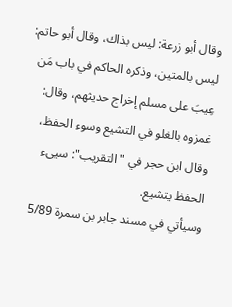وقال أبو زرعة: ليس بذاك، وقال أبو حاتم: ليس بالمتين، وذكره الحاكم في باب مَن عِيبَ على مسلم إخراج حديثهم، وقال: غمزوه بالغلو في التشيع وسوء الحفظ، وقال ابن حجر في "التقريب": سيىء الحفظ يتشيع.
وسيأتي في مسند جابر بن سمرة 5/89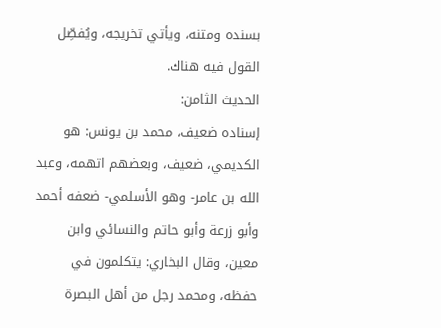بسنده ومتنه، ويأتي تخريجه، ويُفصِّل القول فيه هناك.
الحديث الثامن:
إسناده ضعيف، محمد بن يونس: هو الكديمي، ضعيف، وبعضهم اتهمه، وعبد الله بن عامر- وهو الأسلمي- ضعفه أحمد وأبو زرعة وأبو حاتم والنسائي وابن معين، وقال البخاري: يتكلمون في حفظه، ومحمد رجل من أهل البصرة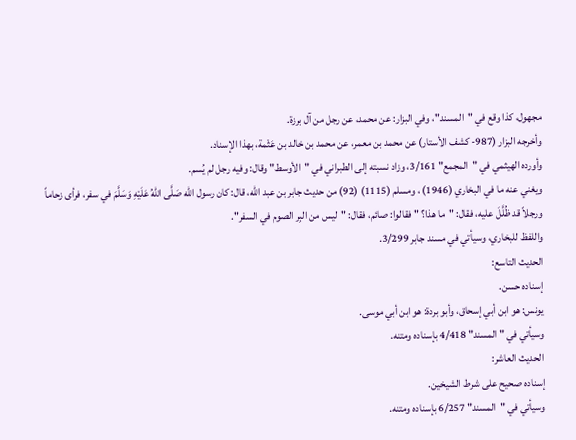مجهول، كذا وقع في "المسند"، وفي البزار: عن محمد، عن رجل من آل برزة.
وأخرجه البزار (987- كشف الأستار) عن محمد بن معمر، عن محمد بن خالد بن عَثْمة، بهذا الإسناد.
وأورده الهيثمي في "المجمع" 3/161، وزاد نسبته إلى الطبراني في "الأوسط" وقال: وفيه رجل لم يُسم.
ويغني عنه ما في البخاري (1946) ، ومسلم (1115) (92) من حديث جابر بن عبد الله، قال: كان رسول الله صَلَّى اللهُ عَلَيْهِ وَسَلَّمَ في سفر، فرأى زحاماً ورجلاً قد ظُلَّلَ عليه، فقال: "ما هذا؟ " فقالوا: صائم، فقال: "ليس من البِر الصوم في السفر".
واللفظ للبخاري، وسيأتي في مسند جابر 3/299.
الحديث التاسع:
إسناده حسن.
يونس: هو ابن أبي إسحاق، وأبو بردة: هو ابن أبي موسى.
وسيأتي في " المسند" 4/418 بإسناده ومتنه.
الحديث العاشر:
إسناده صحيح على شرط الشيخين.
وسيأتي في "المسند" 6/257 بإسناده ومتنه.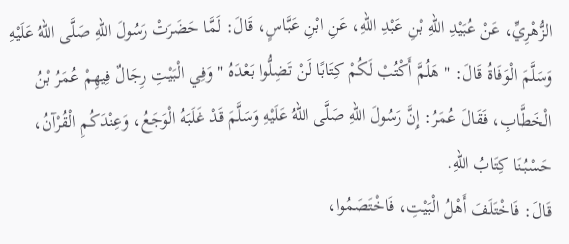الزُّهْرِيِّ، عَنْ عُبَيْدِ اللهِ بْنِ عَبْدِ اللهِ، عَنِ ابْنِ عَبَّاسٍ، قَالَ: لَمَّا حَضَرَتْ رَسُولَ اللهِ صَلَّى اللهُ عَلَيْهِ وَسَلَّمَ الْوَفَاةُ قَالَ: " هَلُمَّ أَكْتُبْ لَكُمْ كِتَابًا لَنْ تَضِلُّوا بَعْدَهُ " وَفِي الْبَيْتِ رِجَالٌ فِيهِمْ عُمَرُ بْنُ الْخَطَّابِ، فَقَالَ عُمَرُ: إِنَّ رَسُولَ اللهِ صَلَّى اللهُ عَلَيْهِ وَسَلَّمَ قَدْ غَلَبَهُ الْوَجَعُ، وَعِنْدَكُمِ الْقُرْآنُ، حَسْبُنَا كِتَابُ اللهِ.
قَالَ: فَاخْتَلَفَ أَهْلُ الْبَيْتِ، فَاخْتَصَمُوا،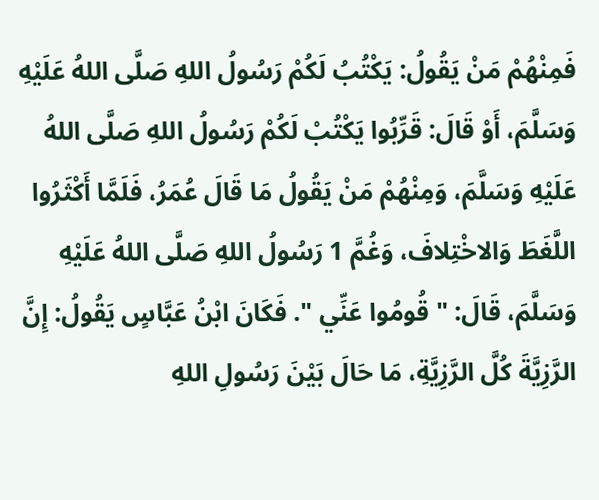فَمِنْهُمْ مَنْ يَقُولُ: يَكْتُبُ لَكُمْ رَسُولُ اللهِ صَلَّى اللهُ عَلَيْهِ وَسَلَّمَ، أَوْ قَالَ: قَرِّبُوا يَكْتُبْ لَكُمْ رَسُولُ اللهِ صَلَّى اللهُ عَلَيْهِ وَسَلَّمَ، وَمِنْهُمْ مَنْ يَقُولُ مَا قَالَ عُمَرُ، فَلَمَّا أَكْثَرُوا اللَّغَطَ وَالاخْتِلافَ، وَغُمَّ 1 رَسُولُ اللهِ صَلَّى اللهُ عَلَيْهِ وَسَلَّمَ، قَالَ: " قُومُوا عَنِّي ". فَكَانَ ابْنُ عَبَّاسٍ يَقُولُ: إِنَّ الرَّزِيَّةَ كُلَّ الرَّزِيَّةِ، مَا حَالَ بَيْنَ رَسُولِ اللهِ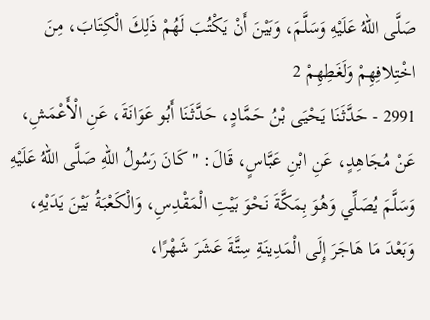صَلَّى اللهُ عَلَيْهِ وَسَلَّمَ، وَبَيْنَ أَنْ يَكْتُبَ لَهُمْ ذَلِكَ الْكِتَابَ، مِنَ اخْتِلافِهِمْ وَلَغَطِهِمْ 2
2991 - حَدَّثَنَا يَحْيَى بْنُ حَمَّادٍ، حَدَّثَنَا أَبُو عَوَانَةَ، عَنِ الْأَعْمَشِ، عَنْ مُجَاهِدٍ، عَنِ ابْنِ عَبَّاسٍ، قَالَ: " كَانَ رَسُولُ اللهِ صَلَّى اللهُ عَلَيْهِ وَسَلَّمَ يُصَلِّي وَهُوَ بِمَكَّةَ نَحْوَ بَيْتِ الْمَقْدِسِ، وَالْكَعْبَةُ بَيْنَ يَدَيْهِ، وَبَعْدَ مَا هَاجَرَ إِلَى الْمَدِينَةِ سِتَّةَ عَشَرَ شَهْرًا،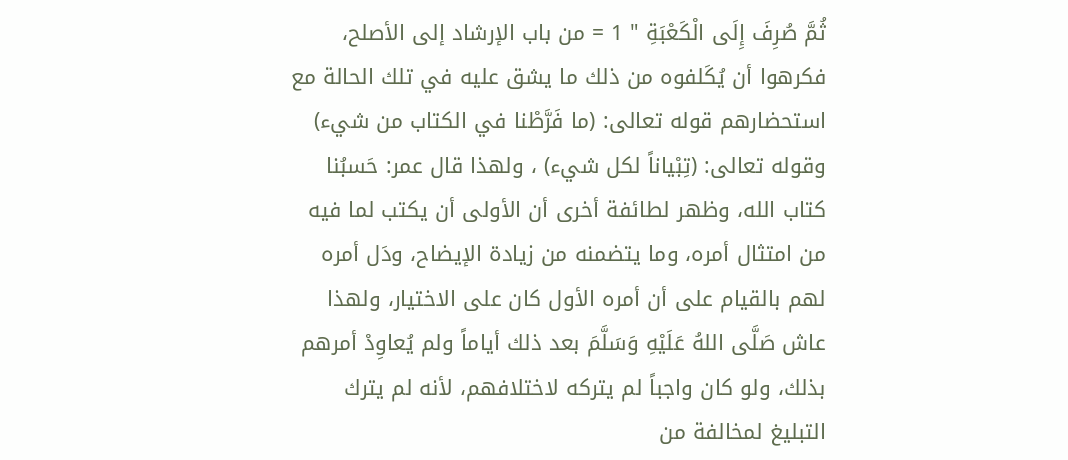ثُمَّ صُرِفَ إِلَى الْكَعْبَةِ " 1 = من باب الإرشاد إلى الأصلح، فكرهوا أن يُكَلفوه من ذلك ما يشق عليه في تلك الحالة مع استحضارهم قوله تعالى: (ما فَرَّطْنا في الكتاب من شيء) وقوله تعالى: (تِبْياناً لكل شيء) ، ولهذا قال عمر: حَسبُنا كتاب الله، وظهر لطائفة أخرى أن الأولى أن يكتب لما فيه من امتثال أمره، وما يتضمنه من زيادة الإيضاح، ودَل أمره لهم بالقيام على أن أمره الأول كان على الاختيار، ولهذا عاش صَلَّى اللهُ عَلَيْهِ وَسَلَّمَ بعد ذلك أياماً ولم يُعاوِدْ أمرهم بذلك، ولو كان واجباً لم يتركه لاختلافهم، لأنه لم يترك التبليغ لمخالفة من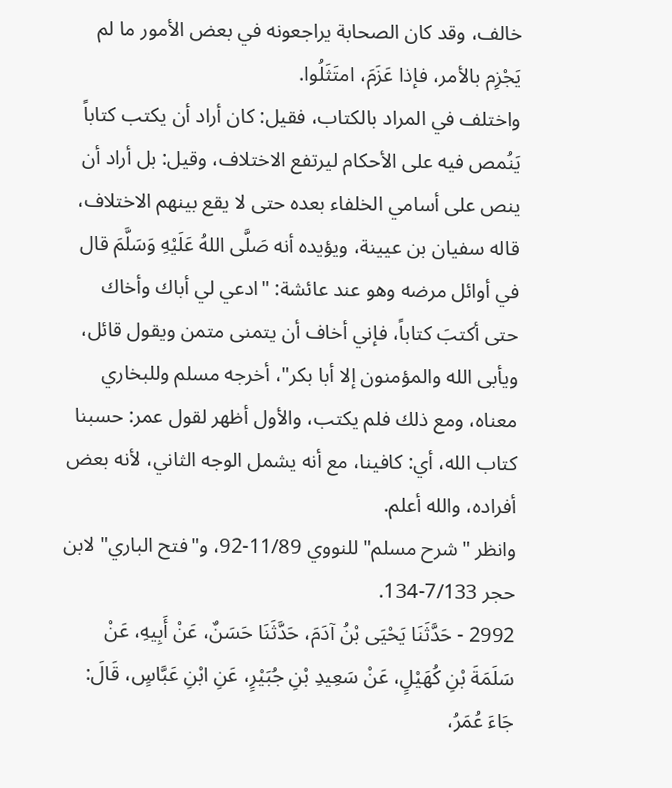خالف، وقد كان الصحابة يراجعونه في بعض الأمور ما لم يَجْزِم بالأمر، فإذا عَزَمَ، امتَثَلُوا.
واختلف في المراد بالكتاب، فقيل: كان أراد أن يكتب كتاباً يَنُمص فيه على الأحكام ليرتفع الاختلاف، وقيل: بل أراد أن ينص على أسامي الخلفاء بعده حتى لا يقع بينهم الاختلاف، قاله سفيان بن عيينة، ويؤيده أنه صَلَّى اللهُ عَلَيْهِ وَسَلَّمَ قال في أوائل مرضه وهو عند عائشة: "ادعي لي أباك وأخاك حتى أكتبَ كتاباً، فإني أخاف أن يتمنى متمن ويقول قائل، ويأبى الله والمؤمنون إلا أبا بكر"، أخرجه مسلم وللبخاري معناه، ومع ذلك فلم يكتب، والأول أظهر لقول عمر: حسبنا كتاب الله، أي: كافينا، مع أنه يشمل الوجه الثاني، لأنه بعض أفراده، والله أعلم.
وانظر "شرح مسلم" للنووي 11/89-92، و"فتح الباري" لابن حجر 7/133-134.
2992 - حَدَّثَنَا يَحْيَى بْنُ آدَمَ، حَدَّثَنَا حَسَنٌ، عَنْ أَبِيهِ، عَنْ سَلَمَةَ بْنِ كُهَيْلٍ، عَنْ سَعِيدِ بْنِ جُبَيْرٍ، عَنِ ابْنِ عَبَّاسٍ، قَالَ: جَاءَ عُمَرُ،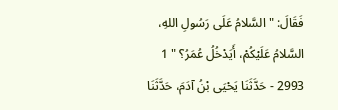فَقَالَ: " السَّلامُ عَلَى رَسُولِ اللهِ، السَّلامُ عَلَيْكُمْ، أَيَدْخُلُ عُمَرُ؟ " 1 2993 - حَدَّثَنَا يَحْيَى بْنُ آدَمَ، حَدَّثَنَا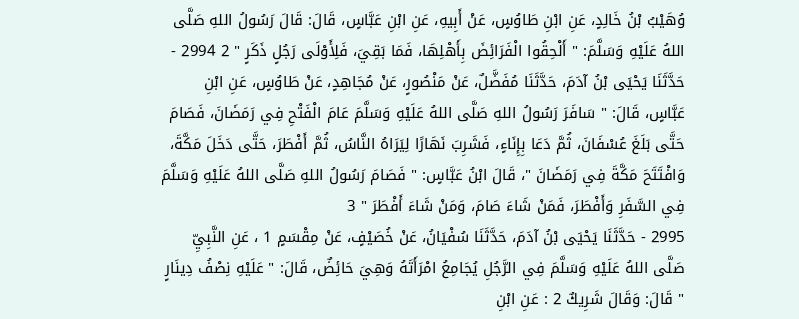وُهَيْبُ بْنُ خَالِدٍ، عَنِ ابْنِ طَاوُسٍ، عَنْ أَبِيهِ، عَنِ ابْنِ عَبَّاسٍ، قَالَ: قَالَ رَسُولُ اللهِ صَلَّى اللهُ عَلَيْهِ وَسَلَّمَ: " أَلْحِقُوا الْفَرَائِضَ بِأَهْلِهَا، فَمَا بَقِيَ، فَلِأَوْلَى رَجُلٍ ذَكَرٍ " 2 2994 - حَدَّثَنَا يَحْيَى بْنُ آدَمَ، حَدَّثَنَا مُفَضَّلٌ، عَنْ مَنْصُورٍ، عَنْ مُجَاهِدٍ، عَنْ طَاوُسٍ، عَنِ ابْنِ عَبَّاسٍ، قَالَ: " سَافَرَ رَسُولُ اللهِ صَلَّى اللهُ عَلَيْهِ وَسَلَّمَ عَامَ الْفَتْحِ فِي رَمَضَانَ، فَصَامَ حَتَّى بَلَغَ عُسْفَانَ، ثُمَّ دَعَا بِإِنَاءٍ، فَشَرِبَ نَهَارًا لِيَرَاهُ النَّاسُ، ثُمَّ أَفْطَرَ، حَتَّى دَخَلَ مَكَّةَ، وَافْتَتَحَ مَكَّةَ فِي رَمَضَانَ "، قَالَ ابْنُ عَبَّاسٍ: " فَصَامَ رَسُولُ اللهِ صَلَّى اللهُ عَلَيْهِ وَسَلَّمَ فِي السَّفَرِ وَأَفْطَرَ، فَمَنْ شَاءَ صَامَ، وَمَنْ شَاءَ أَفْطَرَ " 3
2995 - حَدَّثَنَا يَحْيَى بْنُ آدَمَ، حَدَّثَنَا سُفْيَانُ، عَنْ خُصَيْفٍ، عَنْ مِقْسَمٍ 1 ، عَنِ النَّبِيِّ صَلَّى اللهُ عَلَيْهِ وَسَلَّمَ فِي الرَّجُلِ يُجَامِعُ امْرَأَتَهُ وَهِيَ حَائِضٌ، قَالَ: " عَلَيْهِ نِصْفُ دِينَارٍ " قَالَ: وَقَالَ شَرِيكٌ 2 : عَنِ ابْنِ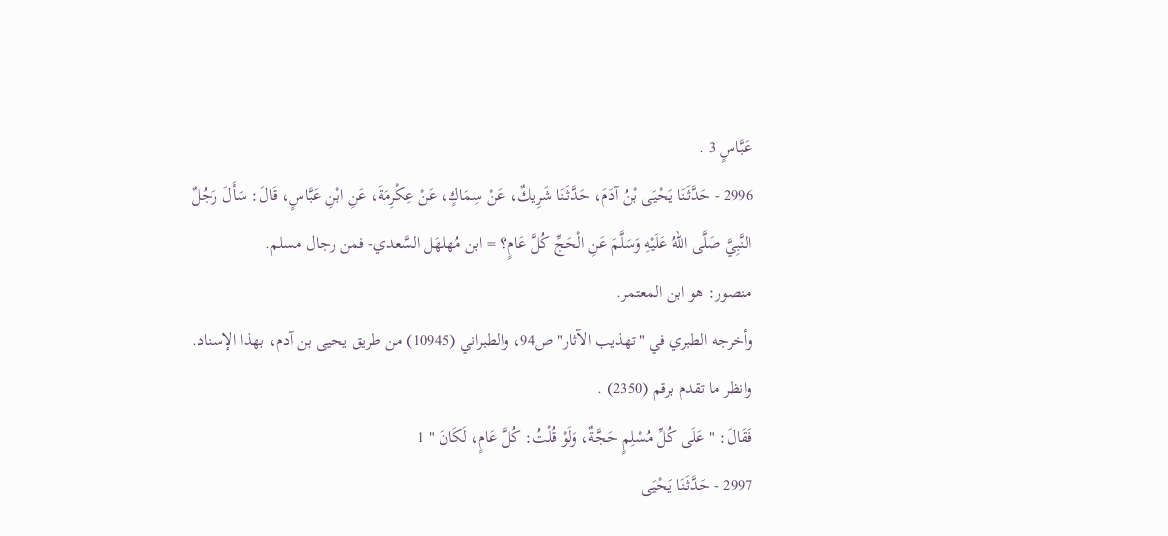عَبَّاسٍ 3 .
2996 - حَدَّثَنَا يَحْيَى بْنُ آدَمَ، حَدَّثَنَا شَرِيكٌ، عَنْ سِمَاكٍ، عَنْ عِكْرِمَةَ، عَنِ ابْنِ عَبَّاسٍ، قَالَ: سَأَلَ رَجُلٌ النَّبِيَّ صَلَّى اللهُ عَلَيْهِ وَسَلَّمَ عَنِ الْحَجِّ كُلَّ عَامٍ؟ = ابن مُهلهَل السَّعدي- فمن رجال مسلم.
منصور: هو ابن المعتمر.
وأخرجه الطبري في "تهذيب الآثار" ص94، والطبراني (10945) من طريق يحيى بن آدم، بهذا الإسناد.
وانظر ما تقدم برقم (2350) .
فَقَالَ: " عَلَى كُلِّ مُسْلِمٍ حَجَّةٌ، وَلَوْ قُلْتُ: كُلَّ عَامٍ، لَكَانَ " 1
2997 - حَدَّثَنَا يَحْيَى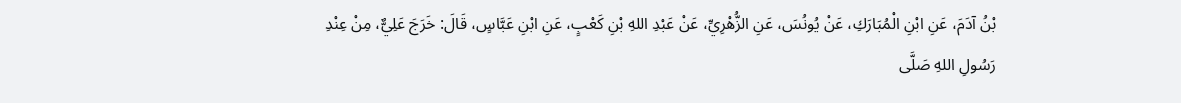بْنُ آدَمَ، عَنِ ابْنِ الْمُبَارَكِ، عَنْ يُونُسَ، عَنِ الزُّهْرِيِّ، عَنْ عَبْدِ اللهِ بْنِ كَعْبٍ، عَنِ ابْنِ عَبَّاسٍ، قَالَ: خَرَجَ عَلِيٌّ، مِنْ عِنْدِ رَسُولِ اللهِ صَلَّى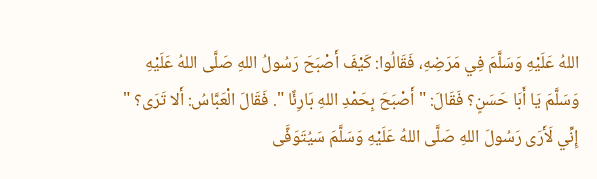اللهُ عَلَيْهِ وَسَلَّمَ فِي مَرَضِهِ، فَقَالُوا: كَيْفَ أَصْبَحَ رَسُولُ اللهِ صَلَّى اللهُ عَلَيْهِ وَسَلَّمَ يَا أَبَا حَسَنٍ؟ فَقَالَ: " أَصْبَحَ بِحَمْدِ اللهِ بَارِئًا ". فَقَالَ الْعَبَّاسُ: أَلا تَرَى؟ " إِنِّي لَأَرَى رَسُولَ اللهِ صَلَّى اللهُ عَلَيْهِ وَسَلَّمَ سَيُتَوَفَّى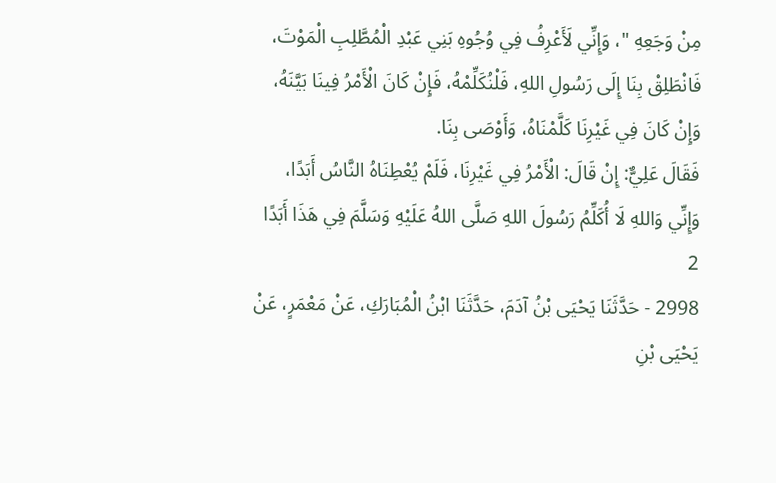مِنْ وَجَعِهِ "، وَإِنِّي لَأَعْرِفُ فِي وُجُوهِ بَنِي عَبْدِ الْمُطَّلِبِ الْمَوْتَ، فَانْطَلِقْ بِنَا إِلَى رَسُولِ اللهِ، فَلْنُكَلِّمْهُ، فَإِنْ كَانَ الْأَمْرُ فِينَا بَيَّنَهُ، وَإِنْ كَانَ فِي غَيْرِنَا كَلَّمْنَاهُ، وَأَوْصَى بِنَا.
فَقَالَ عَلِيٌّ: إِنْ قَالَ: الْأَمْرُ فِي غَيْرِنَا، فَلَمْ يُعْطِنَاهُ النَّاسُ أَبَدًا، وَإِنِّي وَاللهِ لَا أُكَلِّمُ رَسُولَ اللهِ صَلَّى اللهُ عَلَيْهِ وَسَلَّمَ فِي هَذَا أَبَدًا 2
2998 - حَدَّثَنَا يَحْيَى بْنُ آدَمَ، حَدَّثَنَا ابْنُ الْمُبَارَكِ، عَنْ مَعْمَرٍ، عَنْ يَحْيَى بْنِ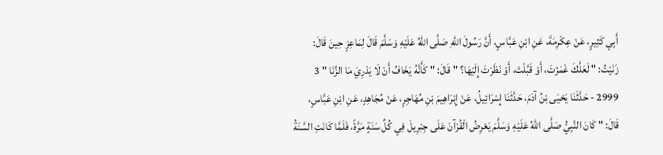أَبِي كَثِيرٍ، عَنْ عِكْرِمَةَ، عَنِ ابْنِ عَبَّاسٍ، أَنَّ رَسُولَ اللهِ صَلَّى اللهُ عَلَيْهِ وَسَلَّمَ قَالَ لِمَاعِزٍ حِينَ قَالَ: زَنَيْتُ: " لَعَلَّكَ غَمَزْتَ، أَوْ قَبَّلْتَ، أَوْ نَظَرْتَ إِلَيْهَا؟ " قَالَ: " كَأَنَّهُ يَخَافُ أَنْ لَا يَدْرِيَ مَا الزِّنَا " 3
2999 - حَدَّثَنَا يَحْيَى بْنُ آدَمَ، حَدَّثَنَا إِسْرَائِيلُ، عَنْ إِبْرَاهِيمَ بْنِ مُهَاجِرٍ، عَنْ مُجَاهِدٍ، عَنِ ابْنِ عَبَّاسٍ، قَالَ: " كَانَ النَّبِيُّ صَلَّى اللهُ عَلَيْهِ وَسَلَّمَ يَعْرِضُ الْقُرْآنَ عَلَى جِبْرِيلَ فِي كُلِّ سَنَةٍ مَرَّةً، فَلَمَّا كَانَتِ السَّنَةُ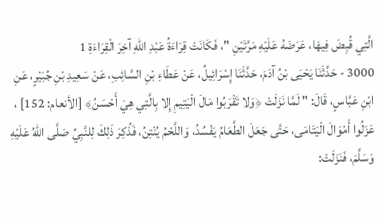الَّتِي قُبِضَ فِيهَا، عَرَضَهُ عَلَيْهِ مَرَّتَيْنِ "، فَكَانَتْ قِرَاءَةُ عَبْدِ اللهِ آخِرَ الْقِرَاءَةِ 1
3000 - حَدَّثَنَا يَحْيَى بْنُ آدَمَ، حَدَّثَنَا إِسْرَائِيلُ، عَنْ عَطَاءِ بْنِ السَّائِبِ، عَنْ سَعِيدِ بْنِ جُبَيْرٍ، عَنِ ابْنِ عَبَّاسٍ، قَالَ: " لَمَّا نَزَلَتْ ﴿وَلا تَقْرَبُوا مَالَ الْيَتِيمِ إِلا بِالَّتِي هِيَ أَحْسَنُ﴾ [الأنعام: 152] ، عَزَلُوا أَمْوَالَ الْيَتَامَى، حَتَّى جَعَلَ الطَّعَامُ يَفْسُدُ، وَاللَّحْمُ يُنْتِنُ، فَذُكِرَ ذَلِكَ لِلنَّبِيِّ صَلَّى اللهُ عَلَيْهِ وَسَلَّمَ، فَنَزَلَتْ: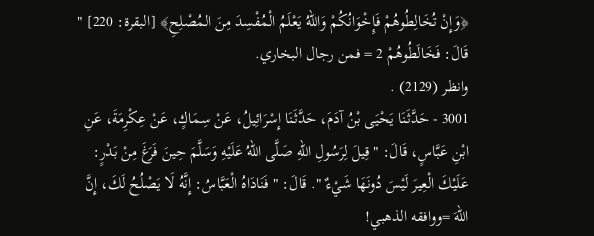﴿وَإِنْ تُخَالِطُوهُمْ فَإِخْوَانُكُمْ وَاللهُ يَعْلَمُ الْمُفْسِدَ مِنَ المُصْلِحِ﴾ [البقرة: 220] " قَالَ: فَخَالَطُوهُمْ 2 = فمن رجال البخاري.
وانظر (2129) .
3001 - حَدَّثَنَا يَحْيَى بْنُ آدَمَ، حَدَّثَنَا إِسْرَائِيلُ، عَنْ سِمَاكٍ، عَنْ عِكْرِمَةَ، عَنِ ابْنِ عَبَّاسٍ، قَالَ: " قِيلَ لِرَسُولِ اللهِ صَلَّى اللهُ عَلَيْهِ وَسَلَّمَ حِينَ فَرَغَ مِنْ بَدْرٍ: عَلَيْكَ الْعِيرَ لَيْسَ دُونَهَا شَيْءٌ ". قَالَ: " فَنَادَاهُ الْعَبَّاسُ: إِنَّهُ لَا يَصْلُحُ لَكَ، إِنَّ اللهَ =ووافقه الذهبي!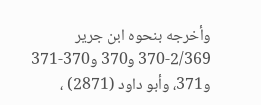وأخرجه بنحوه ابن جرير 2/369-370 و370 و370-371 و371، وأبو داود (2871) ،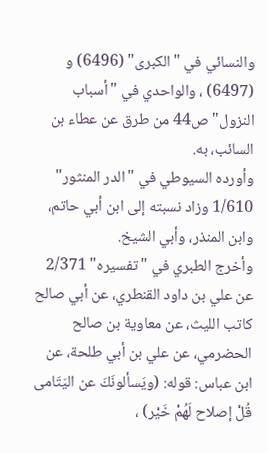والنسائي في "الكبرى" (6496) و (6497) ، والواحدي في "أسباب النزول" ص44 من طرق عن عطاء بن السائب، به.
وأورده السيوطي في "الدر المنثور" 1/610 وزاد نسبته إلى ابن أبي حاتم، وابن المنذر، وأبي الشيخ.
وأخرج الطبري في "تفسيره" 2/371 عن علي بن داود القنطري، عن أبي صالح كاتب الليث، عن معاوية بن صالح الحضرمي، عن علي بن أبي طلحة، عن ابن عباس: قوله: (ويَسألونَكَ عن اليَتَامى قُلْ إصلاح لَهُمْ خَيْر) ،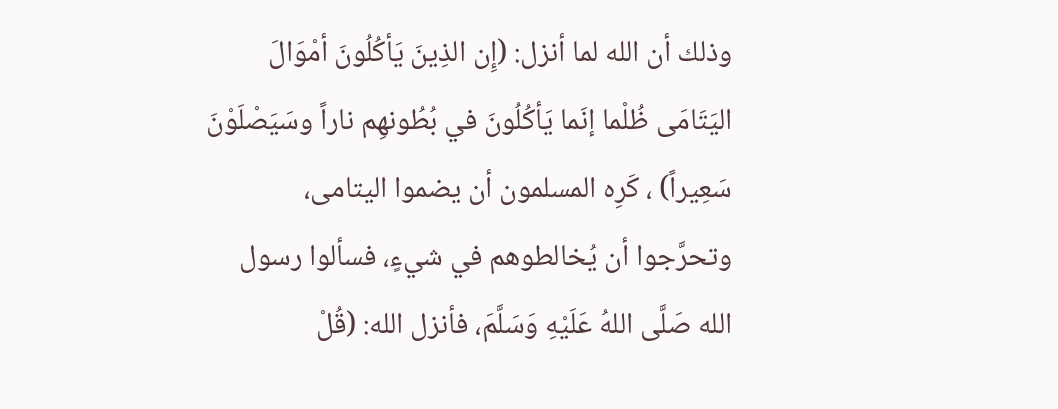وذلك أن الله لما أنزل: (إِن الذِينَ يَأكُلُونَ أمْوَالَ اليَتَامَى ظُلْما إنَما يَأكُلُونَ في بُطُونهِم ناراً وسَيَصْلَوْنَ سَعِيراً) ، كَرِه المسلمون أن يضموا اليتامى، وتحرَّجوا أن يُخالطوهم في شيءٍ، فسألوا رسول الله صَلَّى اللهُ عَلَيْهِ وَسَلَّمَ، فأنزل الله: (قُلْ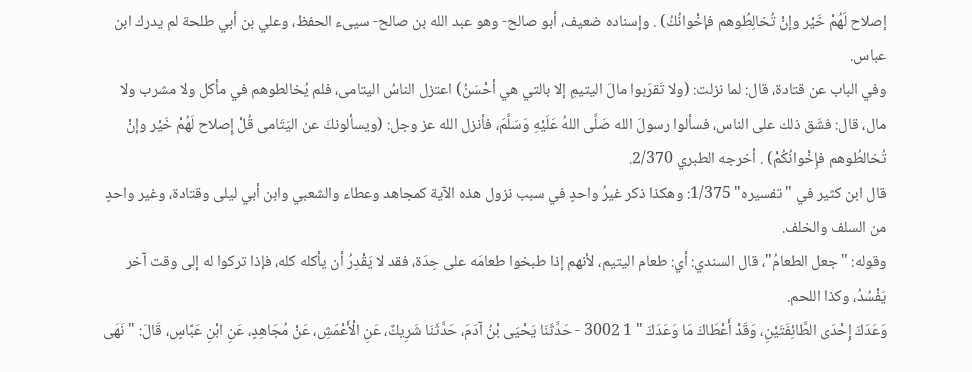إصلاح لَهُمْ خَيْر وإنْ تُخالِطُوهم فإخْوانُكُ) . وإسناده ضعيف، أبو صالح- وهو عبد الله بن صالح- سيىء الحفظ، وعلي بن أبي طلحة لم يدرك ابن عباس.
وفي الباب عن قتادة، قال: لما نزلت: (ولا تَقرَبوا مالَ اليتيمِ إلا بالتي هي أحْسَنُ) اعتزل الناسُ اليتامى، فلم يُخالطوهم في مأكل ولا مشرب ولا مال، قال: فشَق ذلك على الناس، فسألوا رسولَ الله صَلَّى اللهُ عَلَيْهِ وَسَلَّمَ، فأنزل الله عز وجل: (ويسألونكَ عن اليَتَامى قُلْ إِصلاح لَهُمْ خَيْر وإنْ تُخالطُوهم فإِخْوانُكُمْ) . أخرجه الطبري 2/370.
قال ابن كثير في "تفسيره" 1/375: وهكذا ذكر غيرُ واحدٍ في سبب نزول هذه الآية كمجاهد وعطاء والشعبي وابن أبي ليلى وقتادة، وغير واحدٍ من السلف والخلف.
وقوله: "جعل الطعامُ"، قال السندي: أي: طعام اليتيم، لأنهم إذا طبخوا طعامَه على حِدَة، فقد لا يَقْدِرُ أن يأكله كله، فإذا تركوا له إلى وقت آخر يَفْسُدُ، وكذا اللحم.
وَعَدَكَ إِحْدَى الطَّائِفَتَيْنِ، وَقَدْ أَعْطَاكَ مَا وَعَدَكَ " 1 3002 - حَدَّثَنَا يَحْيَى بْنُ آدَمَ، حَدَّثَنَا شَرِيكٌ، عَنِ الْأَعْمَشِ، عَنْ مُجَاهِدٍ، عَنِ ابْنِ عَبَّاسٍ، قَالَ: " نَهَى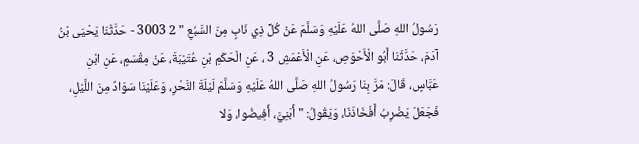رَسُولُ اللهِ صَلَّى اللهُ عَلَيْهِ وَسَلَّمَ عَنْ كُلِّ ذِي نَابٍ مِنَ السَّبُعِ " 2 3003 - حَدَّثَنَا يَحْيَى بْنُ آدَمَ، حَدَّثَنَا أَبُو الْأَحْوَصِ، عَنِ الْأَعْمَشِ 3 ، عَنِ الْحَكَمِ بْنِ عُتَيْبَةَ، عَنْ مِقْسَمٍ، عَنِ ابْنِ عَبَّاسٍ، قَالَ: مَرَّ بِنَا رَسُولُ اللهِ صَلَّى اللهُ عَلَيْهِ وَسَلَّمَ لَيْلَةَ النَّحْرِ، وَعَلَيْنَا سَوَادٌ مِنَ اللَّيْلِ، فَجَعَلَ يَضْرِبُ أَفْخَاذَنَا، وَيَقُولُ: " أَبَنِيَّ، أَفِيضُوا، وَلا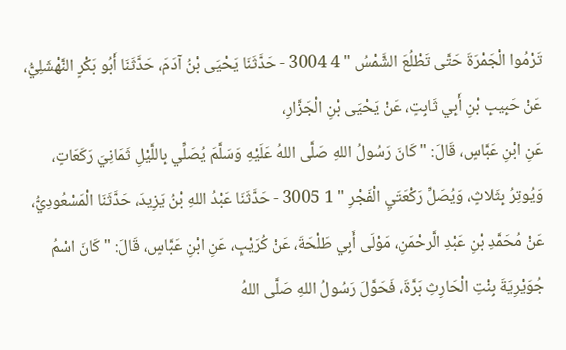تَرْمُوا الْجَمْرَةَ حَتَّى تَطْلُعَ الشَّمْسُ " 4 3004 - حَدَّثَنَا يَحْيَى بْنُ آدَمَ، حَدَّثَنَا أَبُو بَكْرٍ النَّهْشَلِيُّ، عَنْ حَبِيبِ بْنِ أَبِي ثَابِتٍ، عَنْ يَحْيَى بْنِ الْجَزَّارِ،
عَنِ ابْنِ عَبَّاسٍ، قَالَ: " كَانَ رَسُولُ اللهِ صَلَّى اللهُ عَلَيْهِ وَسَلَّمَ يُصَلِّي بِاللَّيْلِ ثَمَانِيَ رَكَعَاتٍ، وَيُوتِرُ بِثَلاثٍ، وَيُصَلِّ رَكْعَتَيِ الْفَجْرِ " 1 3005 - حَدَّثَنَا عَبْدُ اللهِ بْنُ يَزِيدَ، حَدَّثَنَا الْمَسْعُودِيُّ، عَنْ مُحَمَّدِ بْنِ عَبْدِ الَّرحْمَنِ، مَوْلَى أَبِي طَلْحَةَ، عَنْ كُرَيْبٍ، عَنِ ابْنِ عَبَّاسٍ، قَالَ: " كَانَ اسْمُ جُوَيْرِيَةَ بِنْتِ الْحَارِثِ بَرَّةَ، فَحَوَّلَ رَسُولُ اللهِ صَلَّى اللهُ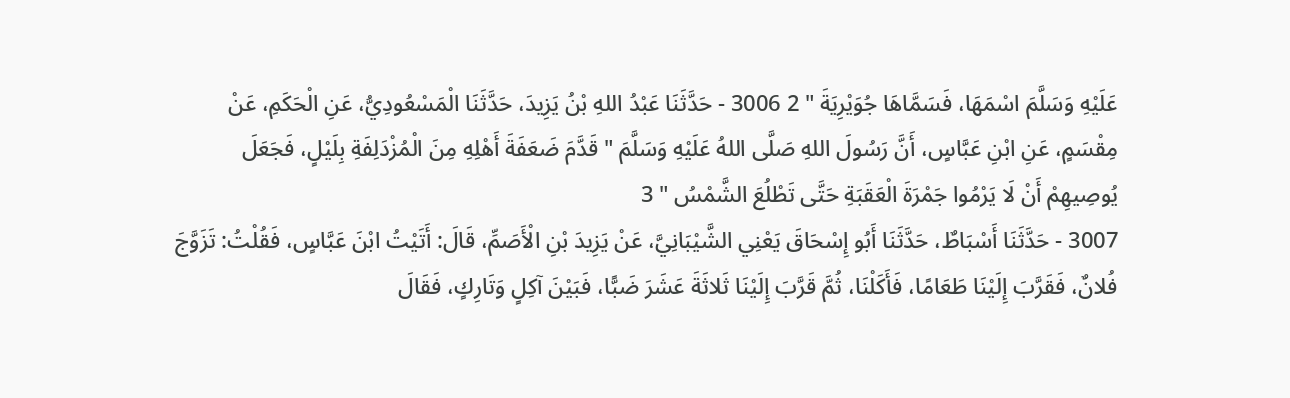عَلَيْهِ وَسَلَّمَ اسْمَهَا، فَسَمَّاهَا جُوَيْرِيَةَ " 2 3006 - حَدَّثَنَا عَبْدُ اللهِ بْنُ يَزِيدَ، حَدَّثَنَا الْمَسْعُودِيُّ، عَنِ الْحَكَمِ، عَنْ مِقْسَمٍ، عَنِ ابْنِ عَبَّاسٍ، أَنَّ رَسُولَ اللهِ صَلَّى اللهُ عَلَيْهِ وَسَلَّمَ " قَدَّمَ ضَعَفَةَ أَهْلِهِ مِنَ الْمُزْدَلِفَةِ بِلَيْلٍ، فَجَعَلَ يُوصِيهِمْ أَنْ لَا يَرْمُوا جَمْرَةَ الْعَقَبَةِ حَتَّى تَطْلُعَ الشَّمْسُ " 3
3007 - حَدَّثَنَا أَسْبَاطٌ، حَدَّثَنَا أَبُو إِسْحَاقَ يَعْنِي الشَّيْبَانِيَّ، عَنْ يَزِيدَ بْنِ الْأَصَمِّ، قَالَ: أَتَيْتُ ابْنَ عَبَّاسٍ، فَقُلْتُ: تَزَوَّجَ فُلانٌ، فَقَرَّبَ إِلَيْنَا طَعَامًا، فَأَكَلْنَا، ثُمَّ قَرَّبَ إِلَيْنَا ثَلاثَةَ عَشَرَ ضَبًّا، فَبَيْنَ آكِلٍ وَتَارِكٍ، فَقَالَ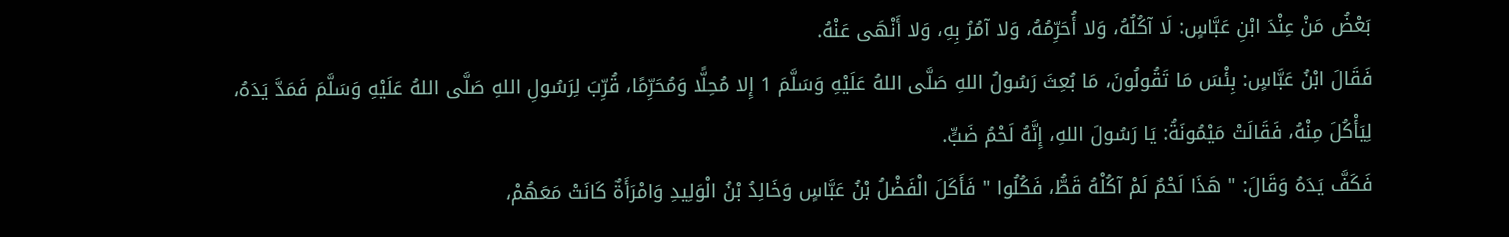بَعْضُ مَنْ عِنْدَ ابْنِ عَبَّاسٍ: لَا آكُلُهُ، وَلا أُحَرِّمُهُ، وَلا آمُرُ بِهِ، وَلا أَنْهَى عَنْهُ.
فَقَالَ ابْنُ عَبَّاسٍ: بِئْسَ مَا تَقُولُونَ، مَا بُعِثَ رَسُولُ اللهِ صَلَّى اللهُ عَلَيْهِ وَسَلَّمَ 1 إِلا مُحِلًّا وَمُحَرِّمًا، قُرِّبَ لِرَسُولِ اللهِ صَلَّى اللهُ عَلَيْهِ وَسَلَّمَ فَمَدَّ يَدَهُ، لِيَأْكُلَ مِنْهُ، فَقَالَتْ مَيْمُونَةُ: يَا رَسُولَ اللهِ، إِنَّهُ لَحْمُ ضَبٍّ.
فَكَفَّ يَدَهُ وَقَالَ: " هَذَا لَحْمٌ لَمْ آكُلْهُ قَطُّ، فَكُلُوا " فَأَكَلَ الْفَضْلُ بْنُ عَبَّاسٍ وَخَالِدُ بْنُ الْوَلِيدِ وَامْرَأَةٌ كَانَتْ مَعَهُمْ،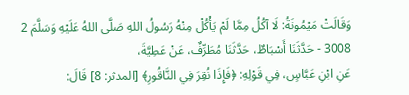وَقَالَتْ مَيْمُونَةُ: لَا آكُلُ مِمَّا لَمْ يَأْكُلْ مِنْهُ رَسُولُ اللهِ صَلَّى اللهُ عَلَيْهِ وَسَلَّمَ 2
3008 - حَدَّثَنَا أَسْبَاطٌ، حَدَّثَنَا مُطَرِّفٌ، عَنْ عَطِيَّةَ،
عَنِ ابْنِ عَبَّاسٍ، فِي قَوْلِهِ: ﴿فَإِذَا نُقِرَ فِي النَّاقُورِ﴾ [المدثر: 8] قَالَ: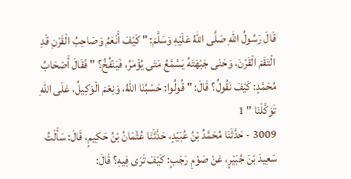قَالَ رَسُولُ اللهِ صَلَّى اللهُ عَلَيْهِ وَسَلَّمَ: " كَيْفَ أَنْعَمُ وَصَاحِبُ الْقَرْنِ قَدِ الْتَقَمَ الْقَرْنَ، وَحَنَى جَبْهَتَهُ يَسَّمَّعُ مَتَى يُؤْمَرُ، فَيَنْفُخُ؟ " فَقَالَ أَصْحَابُ مُحَمَّدٍ: كَيْفَ نَقُولُ؟ قَالَ: " قُولُوا: حَسْبُنَا اللهُ، وَنِعْمَ الْوَكِيلُ، عَلَى اللهِ تَوَكَّلْنَا " 1
3009 - حَدَّثَنَا مُحَمَّدُ بْنُ عُبَيْدٍ، حَدَّثَنَا عُثْمَانُ بْنُ حَكِيمٍ، قَالَ: سَأَلْتُ سَعِيدَ بْنَ جُبَيْرٍ، عَنْ صَوْمِ رَجَبٍ: كَيْفَ تَرَى فِيهِ؟ قَالَ: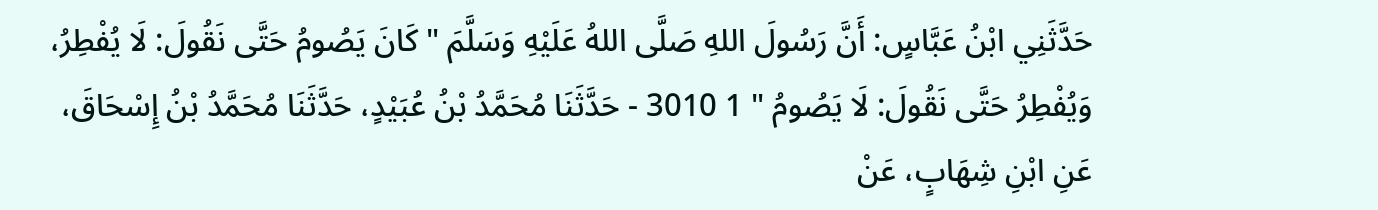حَدَّثَنِي ابْنُ عَبَّاسٍ: أَنَّ رَسُولَ اللهِ صَلَّى اللهُ عَلَيْهِ وَسَلَّمَ " كَانَ يَصُومُ حَتَّى نَقُولَ: لَا يُفْطِرُ، وَيُفْطِرُ حَتَّى نَقُولَ: لَا يَصُومُ " 1 3010 - حَدَّثَنَا مُحَمَّدُ بْنُ عُبَيْدٍ، حَدَّثَنَا مُحَمَّدُ بْنُ إِسْحَاقَ، عَنِ ابْنِ شِهَابٍ، عَنْ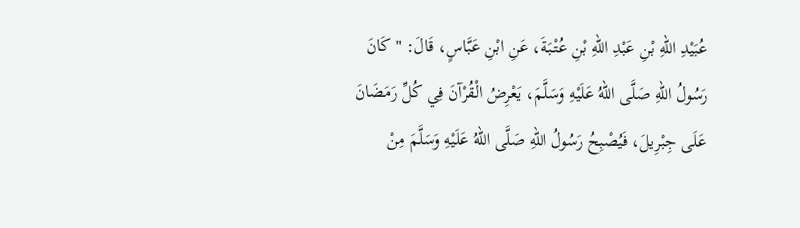عُبَيْدِ اللهِ بْنِ عَبْدِ اللهِ بْنِ عُتْبَةَ، عَنِ ابْنِ عَبَّاسٍ، قَالَ: " كَانَ رَسُولُ اللهِ صَلَّى اللهُ عَلَيْهِ وَسَلَّمَ، يَعْرِضُ الْقُرْآنَ فِي كُلِّ رَمَضَانَ عَلَى جِبْرِيلَ، فَيُصْبِحُ رَسُولُ اللهِ صَلَّى اللهُ عَلَيْهِ وَسَلَّمَ مِنْ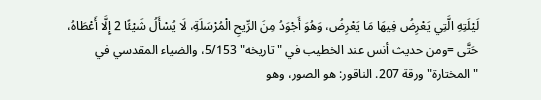لَيْلَتِهِ الَّتِي يَعْرِضُ فِيهَا مَا يَعْرِضُ، وَهُوَ أَجْوَدُ مِنَ الرِّيحِ الْمُرْسَلَةِ، لَا يُسْأَلُ شَيْئًا 2 إِلَّا أَعْطَاهُ، حَتَّى =ومن حديث أنس عند الخطيب في "تاريخه" 5/153، والضياء المقدسي في "المختارة" ورقة 207. الناقور: هو الصور، وهو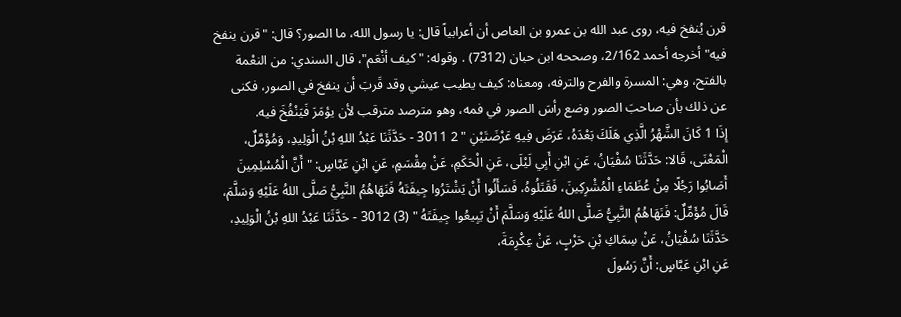قرن يُنفخ فيه، روى عبد الله بن عمرو بن العاص أن أعرابياً قال: يا رسول الله، ما الصور؟ قال: "قرن ينفخ فيه" أخرجه أحمد 2/162، وصححه ابن حبان (7312) . وقوله: "كيف أنْعَم"، قال السندي: من النعْمة بالفتح، وهي: المسرة والفرح والترفه، ومعناه: كيف يطيب عيشي وقد قَربَ أن ينفخ في الصور، فكنى عن ذلك بأن صاحبَ الصور وضع رأسَ الصور في فمه، وهو مترصد مترقب لأن يؤمَرَ فَيَنْفُخَ فيه.
إِذَا 1 كَانَ الشَّهْرُ الَّذِي هَلَكَ بَعْدَهُ، عَرَضَ فِيهِ عَرْضَتَيْنِ " 2 3011 - حَدَّثَنَا عَبْدُ اللهِ بْنُ الْوَلِيدِ، وَمُؤَمَّلٌ، الْمَعْنَى، قَالا: حَدَّثَنَا سُفْيَانُ، عَنِ ابْنِ أَبِي لَيْلَى، عَنِ الْحَكَمِ، عَنْ مِقْسَمٍ، عَنِ ابْنِ عَبَّاسٍ: " أَنَّ الْمُسْلِمِينَ أَصَابُوا رَجُلًا مِنْ عُظَمَاءِ الْمُشْرِكِينَ، فَقَتَلُوهُ، فَسَأَلُوا أَنْ يَشْتَرُوا جِيفَتَهُ فَنَهَاهُمُ النَّبِيُّ صَلَّى اللهُ عَلَيْهِ وَسَلَّمَ، قَالَ مُؤَمِّلٌ: فَنَهَاهُمُ النَّبِيُّ صَلَّى اللهُ عَلَيْهِ وَسَلَّمَ أَنْ يَبِيعُوا جِيفَتَهُ " (3) 3012 - حَدَّثَنَا عَبْدُ اللهِ بْنُ الْوَلِيدِ، حَدَّثَنَا سُفْيَانُ، عَنْ سِمَاكِ بْنِ حَرْبٍ، عَنْ عِكْرِمَةَ،
عَنِ ابْنِ عَبَّاسٍ: أَنَّ رَسُولَ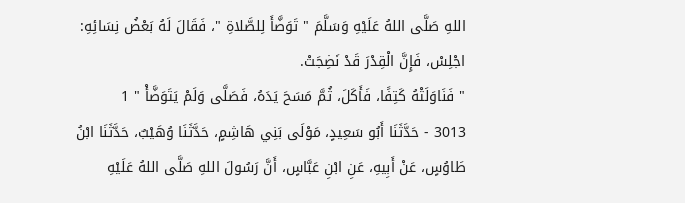اللهِ صَلَّى اللهُ عَلَيْهِ وَسَلَّمَ " تَوَضَّأَ لِلصَّلاةِ "، فَقَالَ لَهُ بَعْضُ نِسَائِهِ: اجْلِسْ، فَإِنَّ الْقِدْرَ قَدْ نَضِجَتْ.
" فَنَاوَلَتْهُ كَتِفًا، فَأَكَلَ، ثُمَّ مَسَحَ يَدَهُ، فَصَلَّى وَلَمْ يَتَوَضَّأْ " 1
3013 - حَدَّثَنَا أَبُو سَعِيدٍ، مَوْلَى بَنِي هَاشِمٍ، حَدَّثَنَا وُهَيْبٌ، حَدَّثَنَا ابْنُ طَاوُسٍ، عَنْ أَبِيهِ، عَنِ ابْنِ عَبَّاسٍ، أَنَّ رَسُولَ اللهِ صَلَّى اللهُ عَلَيْهِ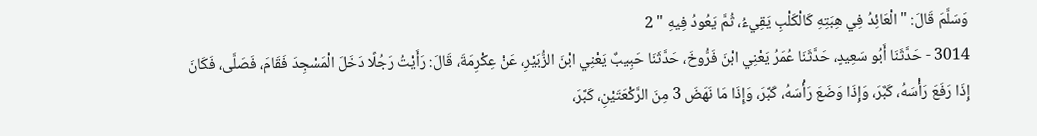وَسَلَّمَ قَالَ: " الْعَائِدُ فِي هِبَتِهِ كَالْكَلْبِ يَقِيءُ، ثُمَّ يَعُودُ فِيهِ " 2
3014 - حَدَّثَنَا أَبُو سَعِيدٍ، حَدَّثَنَا عُمَرُ يَعْنِي ابْنَ فَرُّوخَ، حَدَّثَنَا حَبِيبٌ يَعْنِي ابْنَ الزُّبَيْرِ، عَنْ عِكْرِمَةَ، قَالَ: رَأَيْتُ رَجُلًا دَخَلَ الْمَسْجِدَ فَقَامَ، فَصَلَّى، فَكَانَ إِذَا رَفَعَ رَأْسَهُ، كَبَّرَ، وَإِذَا وَضَعَ رَأْسَهُ، كَبَّرَ، وَإِذَا مَا نَهَضَ 3 مِنَ الرَّكْعَتَيْنِ، كَبَّرَ،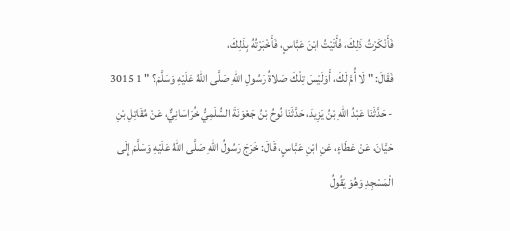فَأَنْكَرْتُ ذَلِكَ، فَأَتَيْتُ ابْنَ عَبَّاسٍ، فَأَخْبَرْتُهُ بِذَلِكَ،
فَقَالَ: " لَا أُمَّ لَكَ، أَوَلَيْسَ تِلْكَ صَلاةُ رَسُولِ اللهِ صَلَّى اللهُ عَلَيْهِ وَسَلَّمَ؟ " 1 3015 - حَدَّثَنَا عَبْدُ اللهِ بْنُ يَزِيدَ، حَدَّثَنَا نُوحُ بْنُ جَعْوَنَةَ السُّلَمِيُّ خُرَاسَانِيٌّ، عَنْ مُقَاتِلِ بْنِ حَيَّانَ، عَنْ عَطَاءٍ، عَنِ ابْنِ عَبَّاسٍ، قَالَ: خَرَجَ رَسُولُ اللهِ صَلَّى اللهُ عَلَيْهِ وَسَلَّمَ إِلَى الْمَسْجِدِ وَهُوَ يَقُولُ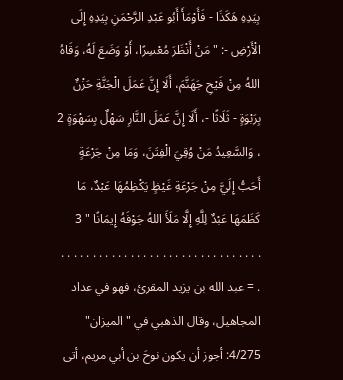بِيَدِهِ هَكَذَا - فَأَوْمَأَ أَبُو عَبْدِ الرَّحْمَنِ بِيَدِهِ إِلَى الْأَرْضِ -: " مَنْ أَنْظَرَ مُعْسِرًا، أَوْ وَضَعَ لَهُ، وَقَاهُ اللهُ مِنْ فَيْحِ جَهَنَّمَ، أَلَا إِنَّ عَمَلَ الْجَنَّةِ حَزْنٌ بِرَبْوَةٍ - ثَلَاثًا -، أَلَا إِنَّ عَمَلَ النَّارِ سَهْلٌ بِسَهْوَةٍ 2 ، وَالسَّعِيدُ مَنْ وُقِيَ الْفِتَنَ، وَمَا مِنْ جَرْعَةٍ أَحَبُّ إِلَيَّ مِنْ جَرْعَةِ غَيْظٍ يَكْظِمُهَا عَبْدٌ، مَا كَظَمَهَا عَبْدٌ لِلَّهِ إِلَّا مَلَأَ اللهُ جَوْفَهُ إِيمَانًا " 3
. . . . . . . . . . . . . . . . . . . . . . . . . . . . . . . . . = عبد الله بن يزيد المقرئ، فهو في عداد المجاهيل، وقال الذهبي في "الميزان" 4/275: أجوز أن يكون نوحَ بن أبي مريم، أتى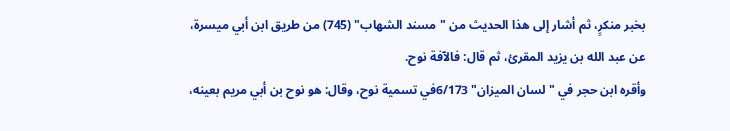بخبر منكرٍ، ثم أشار إلى هذا الحديث من "مسند الشهاب" (745) من طريق ابن أبي ميسرة، عن عبد الله بن يزيد المقرئ، ثم قال: فالآفة نوح.
وأقره ابن حجر في "لسان الميزان" 6/173في تسمية نوح، وقال: هو نوح بن أبي مريم بعينه،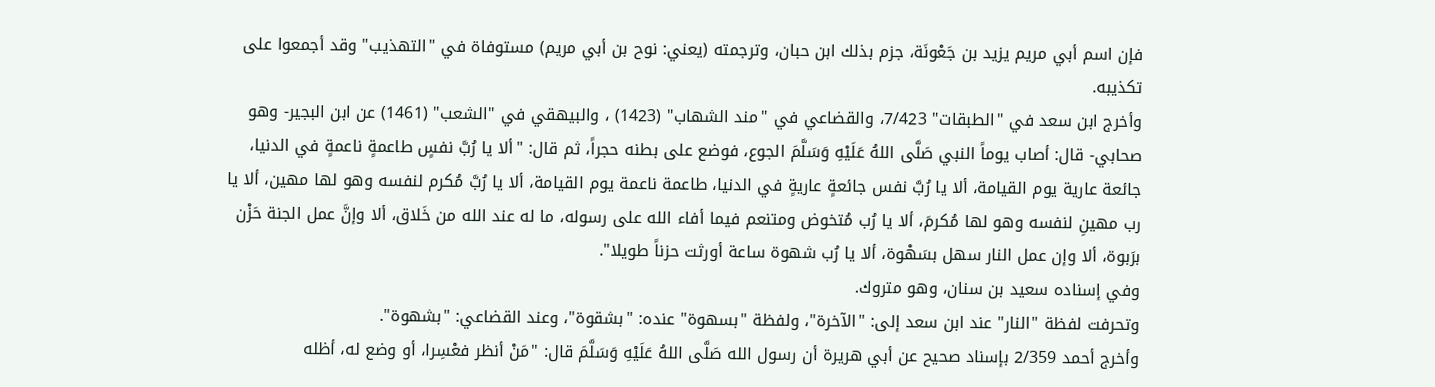فإن اسم أبي مريم يزيد بن جَعْونَة، جزم بذلك ابن حبان، وترجمته (يعني: نوح بن أبي مريم) مستوفاة في "التهذيب" وقد أجمعوا على تكذيبه.
وأخرج ابن سعد في "الطبقات" 7/423، والقضاعي في "مند الشهاب" (1423) ، والبيهقي في "الشعب" (1461) عن ابن البجير- وهو صحابي- قال: أصاب يوماً النبي صَلَّى اللهُ عَلَيْهِ وَسَلَّمَ الجوع، فوضع على بطنه حجراً، ثم قال: "ألا يا رُبَّ نفسٍ طاعمةٍ ناعمةٍ في الدنيا، جائعة عارية يوم القيامة، ألا يا رُبَّ نفس جائعةٍ عاريةٍ في الدنيا، طاعمة ناعمة يوم القيامة، ألا يا رُبَّ مُكرم لنفسه وهو لها مهين، ألا يا رب مهينِ لنفسه وهو لها مُكرمَ، ألا يا رُب مُتخوض ومتنعم فيما أفاء الله على رسوله، ما له عند الله من خَلاق، ألا وإنَّ عمل الجنة حَزْن برَبوة، ألا وإن عمل النار سهل بسَهْوة، ألا يا رُب شهوة ساعة أورثت حزناً طويلا".
وفي إسناده سعيد بن سنان، وهو متروك.
وتحرفت لفظة "النار" عند ابن سعد إلى: "الآخرة"، ولفظة "بسهوة" عنده: "بشقوة"، وعند القضاعي: "بشهوة".
وأخرج أحمد 2/359 بإسناد صحيح عن أبي هريرة أن رسول الله صَلَّى اللهُ عَلَيْهِ وَسَلَّمَ قال: "مَنْ أنظر فعْسِرا، أو وضع له، أظله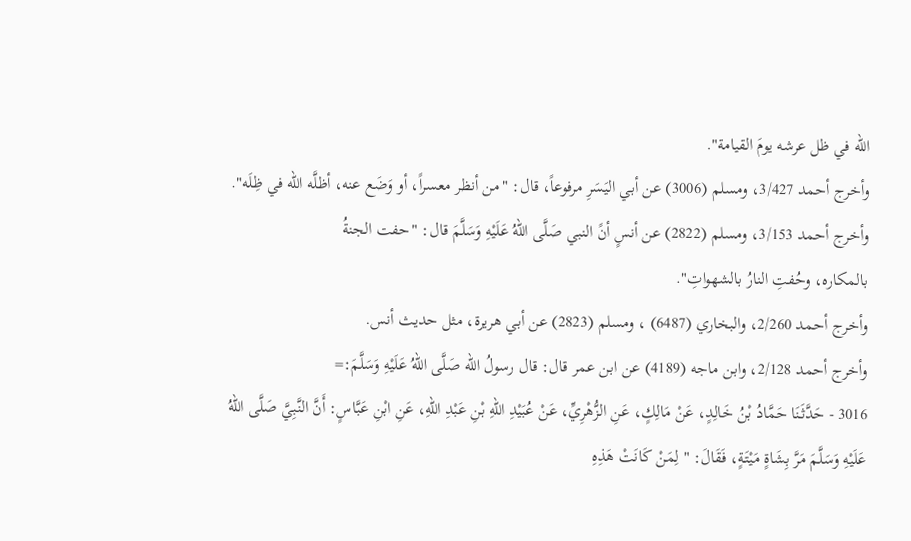الله في ظل عرشه يومَ القيامة".
وأخرج أحمد 3/427، ومسلم (3006) عن أبي اليَسَرِ مرفوعاً، قال: "من أنظر معسراً، أو وَضَع عنه، أظلَّه الله في ظِلَه".
وأخرج أحمد 3/153، ومسلم (2822) عن أنسٍ أنً النبي صَلَّى اللهُ عَلَيْهِ وَسَلَّمَ قال: "حفت الجنةُ
بالمكاره، وحُفتِ النارُ بالشهواتِ".
وأخرج أحمد 2/260، والبخاري (6487) ، ومسلم (2823) عن أبي هريرة، مثل حديث أنس.
وأخرج أحمد 2/128، وابن ماجه (4189) عن ابن عمر قال: قال رسولُ الله صَلَّى اللهُ عَلَيْهِ وَسَلَّمَ:=
3016 - حَدَّثَنَا حَمَّادُ بْنُ خَالِدٍ، عَنْ مَالِكٍ، عَنِ الزُّهْرِيِّ، عَنْ عُبَيْدِ اللهِ بْنِ عَبْدِ اللهِ، عَنِ ابْنِ عَبَّاسٍ: أَنَّ النَّبِيَّ صَلَّى اللهُ عَلَيْهِ وَسَلَّمَ مَرَّ بِشَاةٍ مَيْتَةٍ، فَقَالَ: " لِمَنْ كَانَتْ هَذِهِ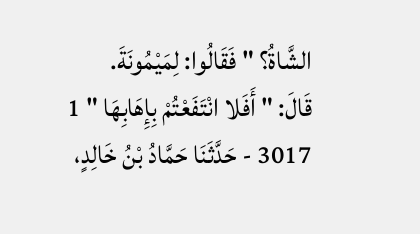الشَّاةُ؟ " فَقَالُوا: لِمَيْمُونَةَ.
قَالَ: " أَفَلا انْتَفَعْتُمْ بِإِهَابِهَا " 1
3017 - حَدَّثَنَا حَمَّادُ بْنُ خَالِدٍ،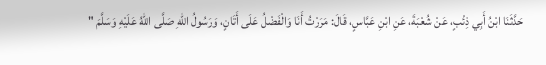حَدَّثَنَا ابْنُ أَبِي ذِئْبٍ، عَنْ شُعْبَةَ، عَنِ ابْنِ عَبَّاسٍ، قَالَ: مَرَرْتُ أَنَا وَالْفَضْلُ عَلَى أَتَانٍ، وَرَسُولُ اللهِ صَلَّى اللهُ عَلَيْهِ وَسَلَّمَ "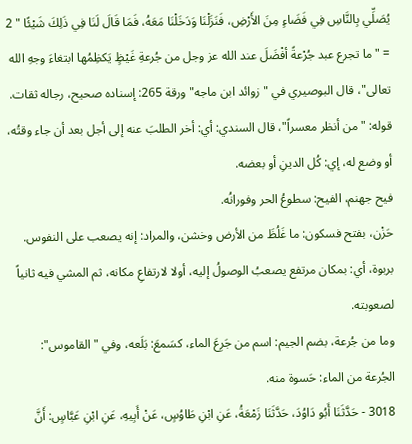يُصَلِّي بِالنَّاسِ فِي فَضَاءٍ مِنَ الأَرْضِ، فَنَزَلْنَا وَدَخَلْنَا مَعَهُ، فَمَا قَالَ لَنَا فِي ذَلِكَ شَيْئًا " 2 = "ما تجرع عبد جُرْعةً أفْضَلَ عند الله عز وجل من جُرعةِ غَيْظٍ يَكظِمُها ابتغاءَ وجهِ الله تعالى"، قال البوصيري في "زوائد ابن ماجه" ورقة 265: إسناده صحيح، رجاله ثقات.
قوله: "من أنظر معسراً"، قال السندي: أي: أخر الطلبَ عنه إلى أجل بعد أن جاء وقتُه، أو وضع له، إي: كُل الدينِ أو بعضه.
فيح جهنم، الفيح: سطوعُ الحر وفورانُه.
حَزْن، بفتح فسكون: ما غَلُظَ من الأرض وخشن، والمراد: إنه يصعب على النفوس.
بربوة، أي: بمكان مرتفع يصعبُ الوصولُ إليه، أولا لارتفاعِ مكانه، ثم المشي فيه ثانياً لصعوبته.
وما من جُرعة، بضم الجيم: اسم من جَرِعَ الماء، كسَمعَ: بَلَعه، وفي "القاموس": الجُرعة من الماء: حَسوة منه.
3018 - حَدَّثَنَا أَبُو دَاوُدَ، حَدَّثَنَا زَمْعَةُ، عَنِ ابْنِ طَاوُسٍ، عَنْ أَبِيهِ، عَنِ ابْنِ عَبَّاسٍ: أَنَّ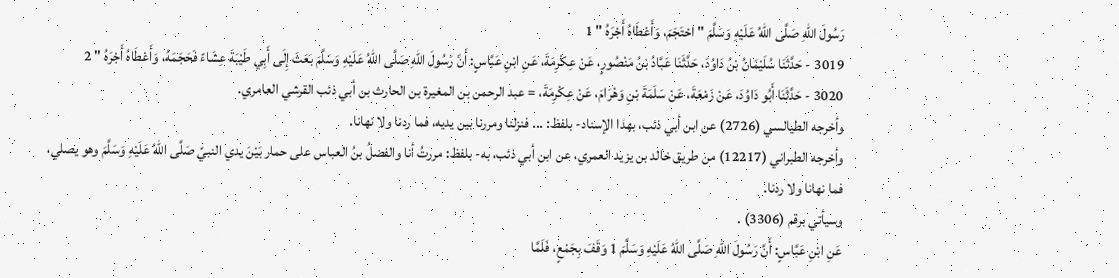رَسُولَ اللهِ صَلَّى اللهُ عَلَيْهِ وَسَلَّمَ " احْتَجَمَ، وَأَعْطَاهُ أَجْرَهُ " 1
3019 - حَدَّثَنَا سُلَيْمَانُ بْنُ دَاوُدَ، حَدَّثَنَا عَبَّادُ بْنُ مَنْصُورٍ، عَنْ عِكْرِمَةَ، عَنِ ابْنِ عَبَّاسٍ: أَنَّ رَسُولَ اللهِ صَلَّى اللهُ عَلَيْهِ وَسَلَّمَ بَعَثَ إِلَى أَبِي طَيْبَةَ عِشَاءً فَحَجَمَهُ، وَأَعْطَاهُ أَجْرَهُ " 2
3020 - حَدَّثَنَا أَبُو دَاوُدَ، عَنْ زَمْعَةَ، عَنْ سَلَمَةَ بْنِ وَهْرَامَ، عَنْ عِكْرِمَةَ، = عبد الرحمن بن المغيرة بن الحارث بن أبي ذئب القرشي العامري.
وأخرجه الطيالسي (2726) عن ابن أبي ذئب، بهذا الإسناد- بلفظ: ... فنزلنا ومررنا بين يديه، فما ردنا ولا نهانا.
وأخرجه الطبراني (12217) من طريق خالد بن يزيد العمري، عن ابن أبي ذئب، به- بلفظ: مررتُ أنا والفضلُ بنُ العباس على حمار بَيْنَ يدي النبيً صَلَّى اللهُ عَلَيْهِ وَسَلَّمَ وهو يصلي، فما نهانا ولا ردنا.
وسيأتي برقم (3306) .
عَنِ ابْنِ عَبَّاسٍ: أَنَّ رَسُولَ اللهِ صَلَّى اللهُ عَلَيْهِ وَسَلَّمَ 1 وَقَفَ بِجَمْعٍ، فَلَمَّا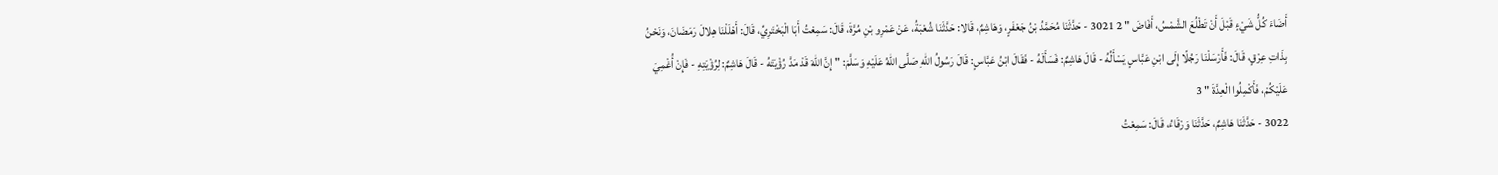أَضَاءَ كُلُّ شَيْءٍ قَبْلَ أَنْ تَطْلُعَ الشَّمْسُ، أَفَاضَ " 2 3021 - حَدَّثَنَا مُحَمَّدُ بْنُ جَعْفَرٍ، وَهَاشِمٌ، قَالا: حَدَّثَنَا شُعْبَةُ، عَنْ عَمْرِو بْنِ مُرَّةَ، قَالَ: سَمِعْتُ أَبَا الْبَخْتَرِيِّ، قَالَ: أَهْلَلْنَا هِلالَ رَمَضَانَ، وَنَحْنُ بِذَاتِ عِرْقٍ، قَالَ: فَأَرْسَلْنَا رَجُلًا إِلَى ابْنِ عَبَّاسٍ يَسْأَلُهُ - قَالَ هَاشِمٌ: فَسَأَلَهُ - فَقَالَ ابْنُ عَبَّاسٍ: قَالَ رَسُولُ اللهِ صَلَّى اللهُ عَلَيْهِ وَسَلَّمَ: " إِنَّ اللهَ قَدْ مَدَّ رُؤْيَتَهُ - قَالَ هَاشِمٌ: لِرُؤْيَتِهِ - فَإِنْ أُغْمِيَ عَلَيْكُمْ، فَأَكْمِلُوا الْعِدَّةَ " 3
3022 - حَدَّثَنَا هَاشِمٌ، حَدَّثَنَا وَرْقَاءُ، قَالَ: سَمِعْتُ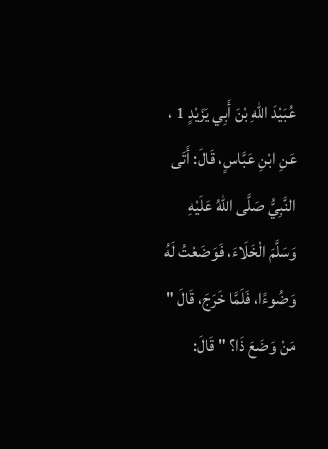عُبَيْدَ اللهِ بْنَ أَبِي يَزَيْدٍ 1 ، عَنِ ابْنِ عَبَّاسٍ، قَالَ: أَتَى النَّبِيُّ صَلَّى اللهُ عَلَيْهِ وَسَلَّمَ الْخَلَاءَ، فَوَضَعْتُ لَهُ وَضُوءًا، فَلَمَّا خَرَجَ، قَالَ " مَنْ وَضَعَ ذَا؟ " قَالَ: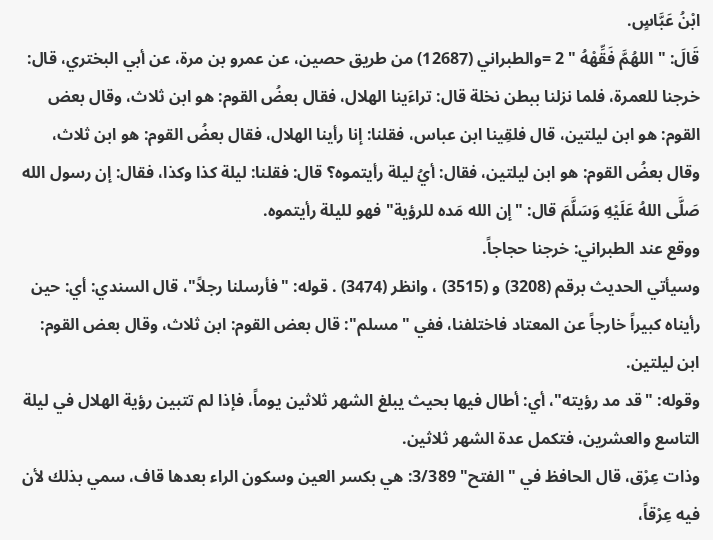ابْنُ عَبَّاسٍ.
قَالَ: " اللهُمَّ فَقِّهْهُ " 2 =والطبراني (12687) من طريق حصين، عن عمرو بن مرة، عن أبي البختري، قال: خرجنا للعمرة، فلما نزلنا ببطن نخلة قال: تراءَينا الهلال، فقال بعضُ القوم: هو ابن ثلاث، وقال بعض القوم: هو ابن ليلتين، قال فلقِينا ابن عباس، فقلنا: إنا رأينا الهلال، فقال بعضُ القوم: هو ابن ثلاث، وقال بعضُ القوم: هو ابن ليلتين، فقال: أيُ ليلة رأيتموه؟ قال: فقلنا: ليلة كذا وكذا، فقال: إن رسول الله صَلَّى اللهُ عَلَيْهِ وَسَلَّمَ قال: "إن الله مَده للرؤية" فهو لليلة رأيتموه.
ووقع عند الطبراني: خرجنا حجاجاً.
وسيأتي الحديث برقم (3208) و (3515) ، وانظر (3474) . قوله: "فأرسلنا رجلاً"، قال السندي: أي: حين رأيناه كبيراً خارجاً عن المعتاد فاختلفنا، ففي "مسلم": قال بعض القوم: ابن ثلاث، وقال بعض القوم: ابن ليلتين.
وقوله: "قد مد رؤيته"، أي: أطال فيها بحيث يبلغ الشهر ثلاثين يوماً، فإذا لم تتبين رؤية الهلال في ليلة التاسع والعشرين، فتكمل عدة الشهر ثلاثين.
وذات عِرْق، قال الحافظ في "الفتح" 3/389: هي بكسر العين وسكون الراء بعدها قاف، سمي بذلك لأن فيه عِرْقاً،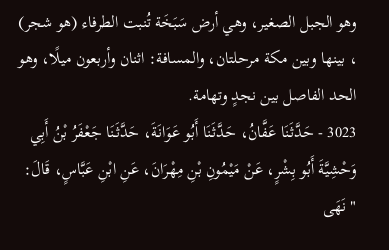وهو الجبل الصغير، وهي أرض سَبَخَة تُنبت الطرفاء (هو شجر) ، بينها وبين مكة مرحلتان، والمسافة: اثنان وأربعون ميلًا، وهو الحد الفاصل بين نجدٍ وتهامة.
3023 - حَدَّثَنَا عَفَّانُ، حَدَّثَنَا أَبُو عَوَانَةَ، حَدَّثَنَا جَعْفَرُ بْنُ أَبِي وَحْشِيَّةَ أَبُو بِشْرٍ، عَنْ مَيْمُونِ بْنِ مِهْرَانَ، عَنِ ابْنِ عَبَّاسٍ، قَالَ: " نَهَى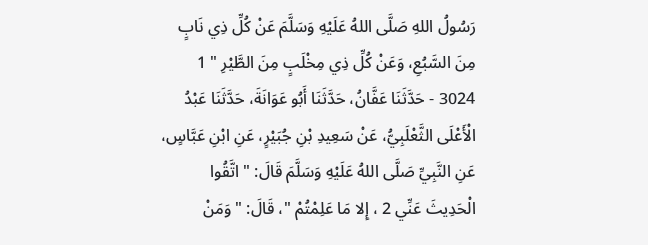رَسُولُ اللهِ صَلَّى اللهُ عَلَيْهِ وَسَلَّمَ عَنْ كُلِّ ذِي نَابٍ مِنَ السَّبُعِ، وَعَنْ كُلِّ ذِي مِخْلَبٍ مِنَ الطَّيْرِ " 1
3024 - حَدَّثَنَا عَفَّانُ، حَدَّثَنَا أَبُو عَوَانَةَ، حَدَّثَنَا عَبْدُ الْأَعْلَى الثَّعْلَبِيُّ، عَنْ سَعِيدِ بْنِ جُبَيْرٍ، عَنِ ابْنِ عَبَّاسٍ، عَنِ النَّبِيِّ صَلَّى اللهُ عَلَيْهِ وَسَلَّمَ قَالَ: " اتَّقُوا الْحَدِيثَ عَنِّي 2 ، إِلا مَا عَلِمْتُمْ "، قَالَ: " وَمَنْ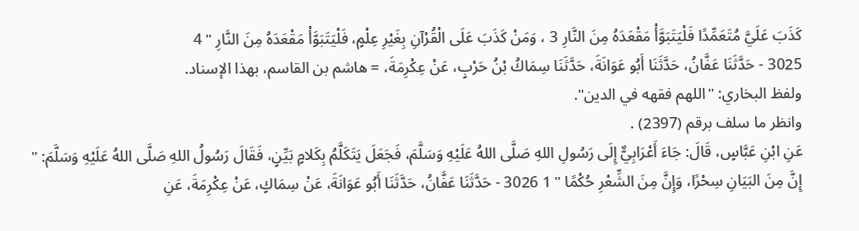كَذَبَ عَلَيَّ مُتَعَمِّدًا فَلْيَتَبَوَّأْ مَقْعَدَهُ مِنَ النَّارِ 3 ، وَمَنْ كَذَبَ عَلَى الْقُرْآنِ بِغَيْرِ عِلْمٍ، فَلْيَتَبَوَّأْ مَقْعَدَهُ مِنَ النَّارِ " 4
3025 - حَدَّثَنَا عَفَّانُ، حَدَّثَنَا أَبُو عَوَانَةَ، حَدَّثَنَا سِمَاكُ بْنُ حَرْبٍ، عَنْ عِكْرِمَةَ، = هاشم بن القاسم، بهذا الإسناد.
ولفظ البخاري: "اللهم فقهه في الدين".
وانظر ما سلف برقم (2397) .
عَنِ ابْنِ عَبَّاسٍ، قَالَ: جَاءَ أَعْرَابِيٌّ إِلَى رَسُولِ اللهِ صَلَّى اللهُ عَلَيْهِ وَسَلَّمَ، فَجَعَلَ يَتَكَلَّمُ بِكَلامٍ بَيِّنٍ، فَقَالَ رَسُولُ اللهِ صَلَّى اللهُ عَلَيْهِ وَسَلَّمَ: " إِنَّ مِنَ البَيَانِ سِحْرًا، وَإِنَّ مِنَ الشِّعْرِ حُكْمًا " 1 3026 - حَدَّثَنَا عَفَّانُ، حَدَّثَنَا أَبُو عَوَانَةَ، عَنْ سِمَاكٍ، عَنْ عِكْرِمَةَ، عَنِ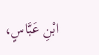ابْنِ عَبَّاسٍ،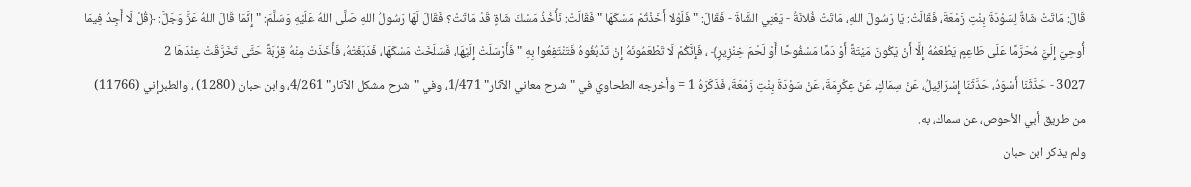قَالَ: مَاتَتْ شَاةٌ لِسَوْدَةَ بِنْتِ زَمْعَةَ، فَقَالَتْ: يَا رَسُولَ اللهِ، مَاتَتْ فُلانَةُ - يَعْنِي الشَّاةَ - فَقَالَ: " فَلَوْلا أَخَذْتُمْ مَسْكَهَا " فَقَالَتْ: نَأْخُذُ مَسْكَ شَاةٍ قَدْ مَاتَتْ؟ فَقَالَ لَهَا رَسُولُ اللهِ صَلَّى اللهُ عَلَيْهِ وَسَلَّمَ: " إِنَّمَا قَالَ اللهُ عَزَّ وَجَلَّ: ﴿قُلْ لَا أَجِدُ فِيمَا أُوحِيَ إِلَيَّ مُحَرَّمًا عَلَى طَاعِمٍ يَطْعَمُهُ إِلَّا أَنْ يَكُونَ مَيْتَةً أَوْ دَمًا مَسْفُوحًا أَوْ لَحْمَ خِنْزِيرٍ﴾ ، فَإِنَّكُمْ لَا تَطْعَمُونَهُ إِنْ تَدْبُغُوهُ فَتَنْتَفِعُوا بِهِ " فَأَرْسَلَتْ إِلَيْهَا، فَسَلَخَتْ مَسْكَهَا، فَدَبَغَتْهُ، فَأَخَذَتْ مِنْهُ قِرْبَةً حَتَّى تَخَرَّقَتْ عِنْدَهَا 2
3027 - حَدَّثَنَا أَسْوَدُ، حَدَّثَنَا إِسْرَائِيلُ، عَنْ سِمَاكٍ، عَنْ عِكْرِمَةَ، عَنْ سَوْدَةَ بِنْتِ زَمْعَةَ، فَذَكَرَهُ 1 = وأخرجه الطحاوي في "شرح معاني الآثار" 1/471، وفي "شرح مشكل الآثار" 4/261، وابن حبان (1280) ، والطبرإني (11766) من طريق أبي الأحوص، عن سماك، به.
ولم يذكر ابن حبان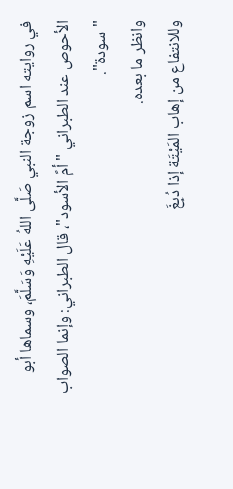في روايته اسم زوجة النبي صَلَّى اللهُ عَلَيْهِ وَسَلَّمَ، وسماها أبو الأحوص عند الطبراني "أمً الأسود"، قال الطبراني: وإنما الصواب "سودة".
وانظر ما بعده.
وللانتفاع من إهاب المَيْتَة إذا دُبِغَ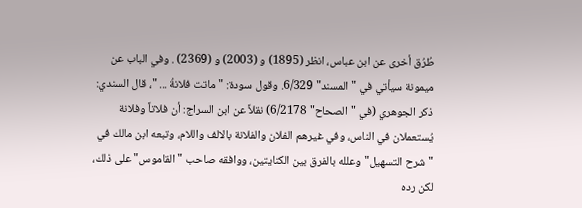طُرُق أخرى عن ابن عباس، انظر (1895) و (2003) و (2369) . وفي الباب عن ميمونة سيأتي في "المسند" 6/329. وقول سودة: "ماتت فلانةُ ... "، قال السندي: ذكر الجوهري (في "الصحاح" 6/2178) نقلاً عن ابن السراج: أن فلاتاً وفلانة يُستعملان في الناس، وفي غيرهم الفلان والفلانة بالالف واللام، وتبعه ابن مالك في "شرح التسهيل" وعلله بالفرق بين الكنايتين، ووافقه صاحب " القاموس" على ذلك، لكن رده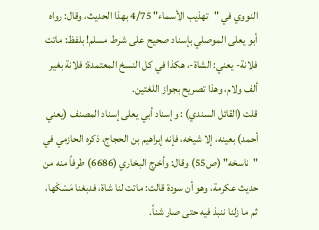النووي في "تهذيب الأسماء" 4/75 بهذا الحديث، وقال: رواه أبو يعلى الموصلي بإسناد صحيح على شرط مسلم! بلفظ: ماتت فلانة- يعني: الشاة-، هكذا في كل النسخ المعتمدة: فلانة بغير ألف ولام، وهذا تصريح بجواز اللغتين.
قلت (القائل السندي) : وإسناد أبي يعلى إسناد المصنف (يعني أحمد) بعينه، إلا شيخه، فإنه إبراهيم بن الحجاج، ذكره الحازمي في "ناسخه" (ص55) وقال: وأخرج البخاري (6686) طرفاً منه من حديث عكرمة، وهو أن سودة قالت: ماتت لنا شاة، فدبغنا مَسْكَها، ثم ما زلنا ننبذ فيه حتى صار شناً.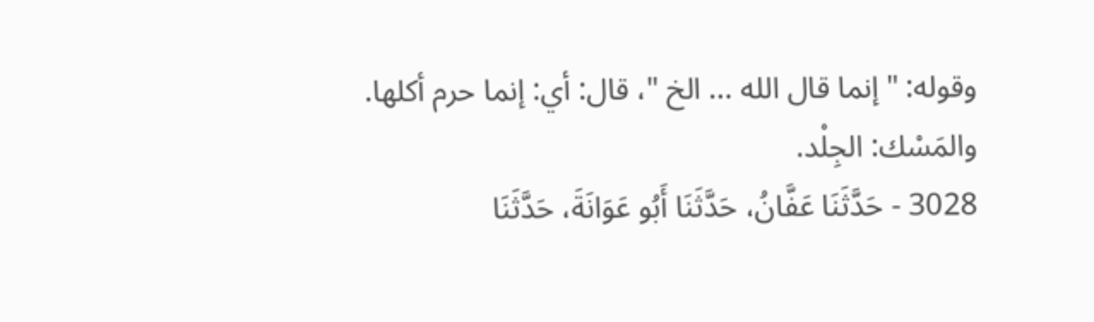وقوله: "إنما قال الله ... الخ "، قال: أي: إنما حرم أكلها.
والمَسْك: الجِلْد.
3028 - حَدَّثَنَا عَفَّانُ، حَدَّثَنَا أَبُو عَوَانَةَ، حَدَّثَنَا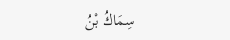سِمَاكُ بْنُ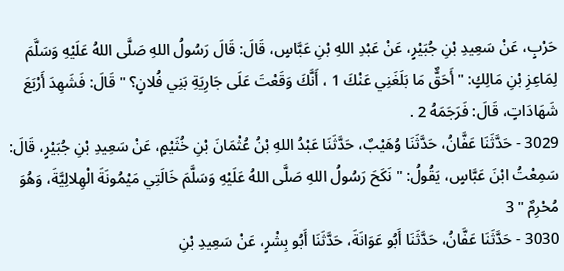حَرْبٍ، عَنْ سَعِيدِ بْنِ جُبَيْرٍ، عَنْ عَبْدِ اللهِ بْنِ عَبَّاسٍ، قَالَ: قَالَ رَسُولُ اللهِ صَلَّى اللهُ عَلَيْهِ وَسَلَّمَ لِمَاعِزِ بْنِ مَالِكٍ: " أَحَقٌّ مَا بَلَغَنِي عَنْكَ 1 ، أَنَّكَ وَقَعْتَ عَلَى جَارِيَةِ بَنِي فُلانٍ؟ " قَالَ: فَشَهِدَ أَرْبَعَ شَهَادَاتٍ، قَالَ: فَرَجَمَهُ 2 .
3029 - حَدَّثَنَا عَفَّانُ، حَدَّثَنَا وُهَيْبٌ، حَدَّثَنَا عَبْدُ اللهِ بْنُ عُثْمَانَ بْنِ خُثَيْمٍ، عَنْ سَعِيدِ بْنِ جُبَيْرٍ، قَالَ: سَمِعْتُ ابْنَ عَبَّاسٍ، يَقُولُ: " نَكَحَ رَسُولُ اللهِ صَلَّى اللهُ عَلَيْهِ وَسَلَّمَ خَالَتِي مَيْمُونَةَ الْهِلالِيَّةَ، وَهُوَ مُحْرِمٌ " 3
3030 - حَدَّثَنَا عَفَّانُ، حَدَّثَنَا أَبُو عَوَانَةَ، حَدَّثَنَا أَبُو بِشْرٍ، عَنْ سَعِيدِ بْنِ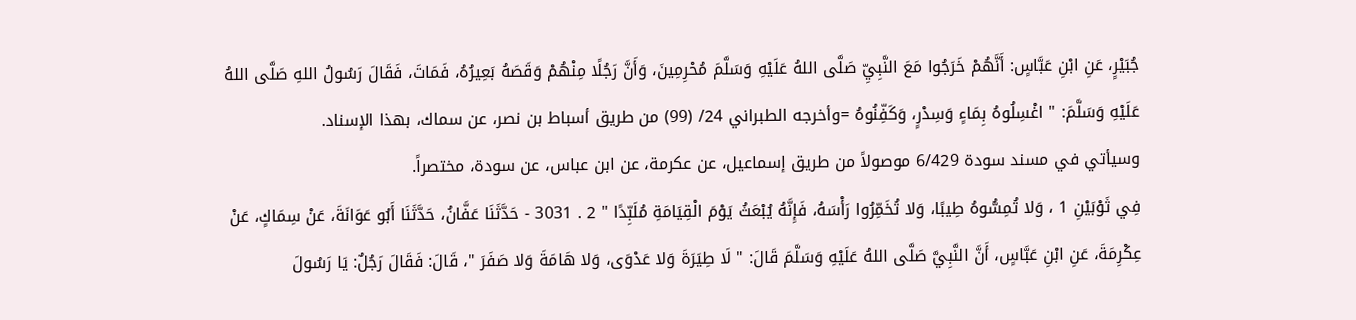جُبَيْرٍ، عَنِ ابْنِ عَبَّاسٍ: أَنَّهُمْ خَرَجُوا مَعَ النَّبِيِّ صَلَّى اللهُ عَلَيْهِ وَسَلَّمَ مُحْرِمِينَ، وَأَنَّ رَجُلًا مِنْهُمْ وَقَصَهُ بَعِيرُهُ، فَمَاتَ، فَقَالَ رَسُولُ اللهِ صَلَّى اللهُ عَلَيْهِ وَسَلَّمَ: " اغْسِلُوهُ بِمَاءٍ وَسِدْرٍ، وَكَفِّنُوهُ =وأخرجه الطبراني 24/ (99) من طريق أسباط بن نصر، عن سماك، بهذا الإسناد.
وسيأتي في مسند سودة 6/429 موصولاً من طريق إسماعيل، عن عكرمة، عن ابن عباس، عن سودة، مختصراً.
فِي ثَوْبَيْنِ 1 ، وَلا تُمِسُّوهُ طِيبًا، وَلا تُخَمِّرُوا رَأْسَهُ، فَإِنَّهُ يُبْعَثُ يَوْمَ الْقِيَامَةِ مُلَبِّدًا " 2 . 3031 - حَدَّثَنَا عَفَّانُ، حَدَّثَنَا أَبُو عَوَانَةَ، عَنْ سِمَاكٍ، عَنْ عِكْرِمَةَ، عَنِ ابْنِ عَبَّاسٍ، أَنَّ النَّبِيَّ صَلَّى اللهُ عَلَيْهِ وَسَلَّمَ قَالَ: " لَا طِيَرَةَ وَلا عَدْوَى، وَلا هَامَةَ وَلا صَفَرَ "، قَالَ: فَقَالَ رَجُلٌ: يَا رَسُولَ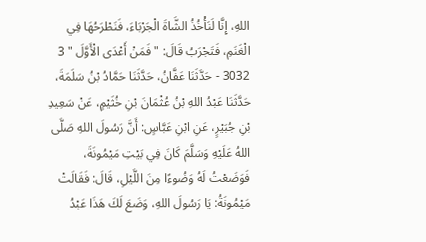اللهِ، إِنَّا لَنَأْخُذُ الشَّاةَ الْجَرْبَاءَ، فَنَطْرَحُهَا فِي الْغَنَمِ، فَتَجْرَبُ قَالَ: " فَمَنْ أَعْدَى الْأَوَّلَ " 3 3032 - حَدَّثَنَا عَفَّانُ، حَدَّثَنَا حَمَّادُ بْنُ سَلَمَةَ، حَدَّثَنَا عَبْدُ اللهِ بْنُ عُثْمَانَ بْنِ خُثَيْمٍ، عَنْ سَعِيدِ بْنِ جُبَيْرٍ، عَنِ ابْنِ عَبَّاسٍ: أَنَّ رَسُولَ اللهِ صَلَّى اللهُ عَلَيْهِ وَسَلَّمَ كَانَ فِي بَيْتِ مَيْمُونَةَ، فَوَضَعْتُ لَهُ وَضُوءًا مِنَ اللَّيْلِ، قَالَ: فَقَالَتْ مَيْمُونَةُ: يَا رَسُولَ اللهِ، وَضَعَ لَكَ هَذَا عَبْدُ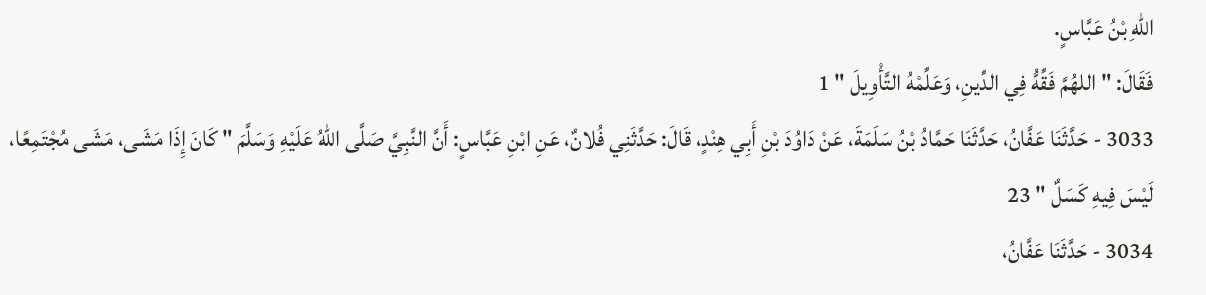اللهِ بْنُ عَبَّاسٍ.
فَقَالَ: " اللهُمَّ فَقِّهُّ فِي الدِّينِ، وَعَلِّمْهُ التَّأْوِيلَ " 1
3033 - حَدَّثَنَا عَفَّانُ، حَدَّثَنَا حَمَّادُ بْنُ سَلَمَةَ، عَنْ دَاوُدَ بْنِ أَبِي هِنْدٍ، قَالَ: حَدَّثَنِي فُلانٌ، عَنِ ابْنِ عَبَّاسٍ: أَنَّ النَّبِيَّ صَلَّى اللهُ عَلَيْهِ وَسَلَّمَ " كَانَ إِذَا مَشَى، مَشَى مُجْتَمِعًا، لَيْسَ فِيهِ كَسَلٌ " 23
3034 - حَدَّثَنَا عَفَّانُ،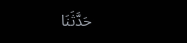حَدَّثَنَا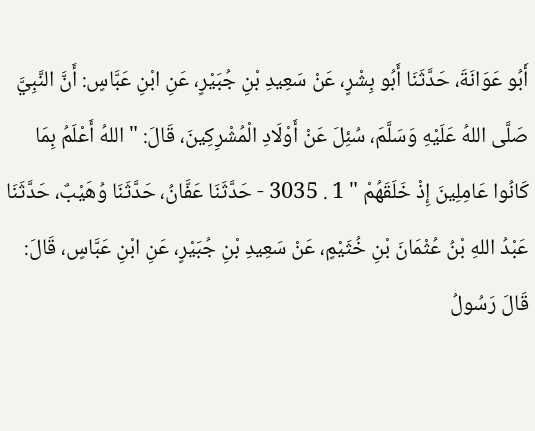أَبُو عَوَانَةَ، حَدَّثَنَا أَبُو بِشْرٍ، عَنْ سَعِيدِ بْنِ جُبَيْرٍ، عَنِ ابْنِ عَبَّاسٍ: أَنَّ النَّبِيَّ صَلَّى اللهُ عَلَيْهِ وَسَلَّمَ، سُئِلَ عَنْ أَوْلَادِ الْمُشْرِكِينَ، قَالَ: " اللهُ أَعْلَمُ بِمَا كَانُوا عَامِلِينَ إِذْ خَلَقَهُمْ " 1 . 3035 - حَدَّثَنَا عَفَّانُ، حَدَّثَنَا وُهَيْبٌ، حَدَّثَنَا عَبْدُ اللهِ بْنُ عُثْمَانَ بْنِ خُثَيْمٍ، عَنْ سَعِيدِ بْنِ جُبَيْرٍ، عَنِ ابْنِ عَبَّاسٍ، قَالَ: قَالَ رَسُولُ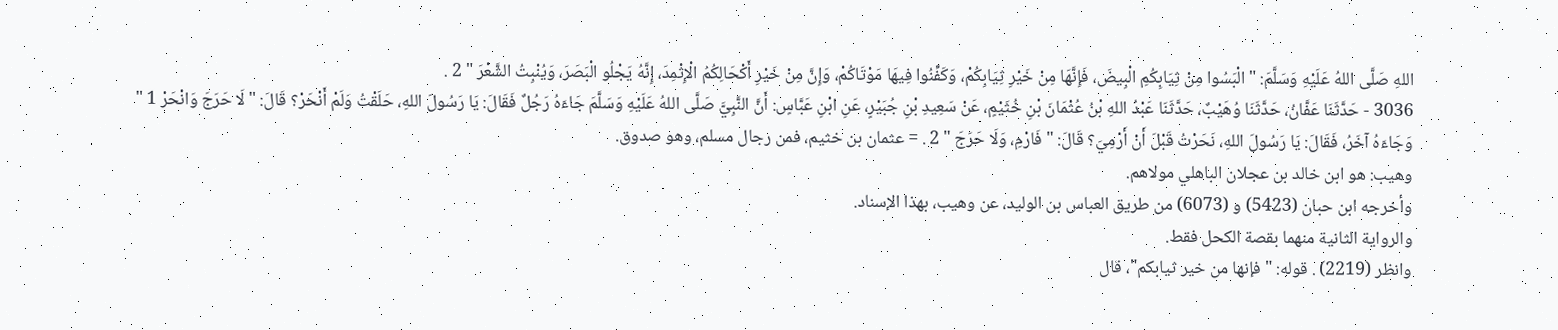اللهِ صَلَّى اللهُ عَلَيْهِ وَسَلَّمَ: " الْبَسُوا مِنْ ثِيَابِكُمِ الْبِيضَ، فَإِنَّهَا مِنْ خَيْرِ ثِيَابِكُمْ، وَكَفِّنُوا فِيهَا مَوْتَاكُمْ، وَإِنَّ مِنْ خَيْرِ أَكْحَالِكُمُ الْإِثْمِدَ، إِنَّهُ يَجْلُو الْبَصَرَ، وَيُنْبِتُ الشَّعْرَ " 2 .
3036 - حَدَّثَنَا عَفَّانُ، حَدَّثَنَا وُهَيْبٌ، حَدَّثَنَا عَبْدُ اللهِ بْنُ عُثْمَانَ بْنِ خُثَيْمٍ، عَنْ سَعِيدِ بْنِ جُبَيْرٍ، عَنِ ابْنِ عَبَّاسٍ: أَنَّ النَّبِيَّ صَلَّى اللهُ عَلَيْهِ وَسَلَّمَ جَاءَهُ رَجُلٌ فَقَالَ: يَا رَسُولَ اللهِ، حَلَقْتُ وَلَمْ أَنْحَرْ؟ قَالَ: " لَا حَرَجَ وَانْحَرْ 1 " وَجَاءَهُ آخَرُ، فَقَالَ: يَا رَسُولَ اللهِ، نَحَرْتُ قَبْلَ أَنْ أَرْمِيَ؟ قَالَ: " فَارْمِ، وَلَا حَرَجَ " 2 . = عثمان بن خثيم، فمن رجال مسلم، وهو صدوق.
وهيب: هو ابن خالد بن عجلان الباهلي مولاهم.
وأخرجه ابن حبان (5423) و (6073) من طريق العباس بن الوليد، عن وهيب، بهذا الإسناد.
والرواية الثانية منهما بقصة الكحل فقط.
وانظر (2219) . قوله: "فإنها من خير ثيابكم"، قال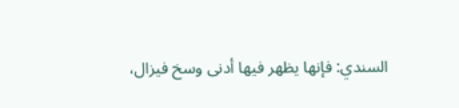السندي: فإنها يظهر فيها أدنى وسخ فيزال،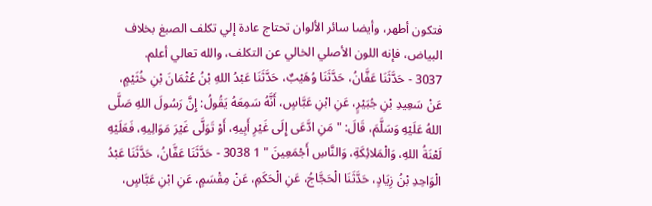فتكون أطهر، وأيضا سائر الألوان تحتاج عادة إلي تكلف الصبغ بخلاف البياض، فإنه اللون الأصلي الخالي عن التكلف، والله تعالي أعلم.
3037 - حَدَّثَنَا عَفَّانُ، حَدَّثَنَا وُهَيْبٌ، حَدَّثَنَا عَبْدُ اللهِ بْنُ عُثْمَانَ بْنِ خُثَيْمٍ، عَنْ سَعِيدِ بْنِ جُبَيْرٍ، عَنِ ابْنِ عَبَّاسٍ، أَنَّهُ سَمِعَهُ يَقُولُ: إِنَّ رَسُولَ اللهِ صَلَّى اللهُ عَلَيْهِ وَسَلَّمَ، قَالَ: " مَنِ ادَّعَى إِلَى غَيْرِ أَبِيهِ، أَوْ تَوَلَّى غَيْرَ مَوَالِيهِ، فَعَلَيْهِ لَعْنَةُ اللهِ، وَالْمَلائِكَةِ، وَالنَّاسِ أَجْمَعِينَ " 1 3038 - حَدَّثَنَا عَفَّانُ، حَدَّثَنَا عَبْدُ الْوَاحِدِ بْنُ زِيَادٍ، حَدَّثَنَا الْحَجَّاجُ، عَنِ الْحَكَمِ، عَنْ مِقْسَمٍ، عَنِ ابْنِ عَبَّاسٍ،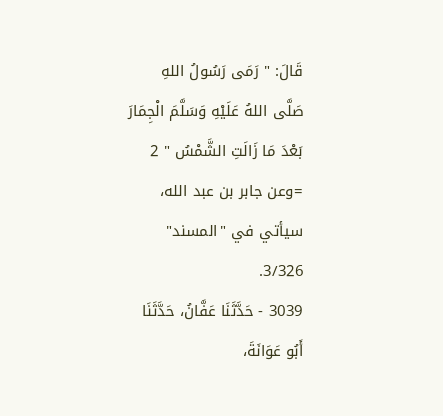قَالَ: " رَمَى رَسُولُ اللهِ صَلَّى اللهُ عَلَيْهِ وَسَلَّمَ الْجِمَارَ بَعْدَ مَا زَالَتِ الشَّمْسُ " 2 =وعن جابر بن عبد الله، سيأتي في "المسند" 3/326.
3039 - حَدَّثَنَا عَفَّانُ، حَدَّثَنَا أَبُو عَوَانَةَ،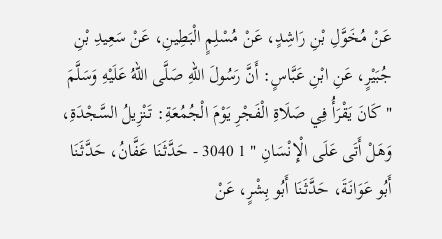عَنْ مُخَوَّلِ بْنِ رَاشِدٍ، عَنْ مُسْلِمٍ الْبَطِينِ، عَنْ سَعِيدِ بْنِ جُبَيْرٍ، عَنِ ابْنِ عَبَّاسٍ: أَنَّ رَسُولَ اللهِ صَلَّى اللهُ عَلَيْهِ وَسَلَّمَ " كَانَ يَقْرَأُ فِي صَلَاةِ الْفَجْرِ يَوْمَ الْجُمُعَةِ: تَنْزِيلُ السَّجْدَةِ، وَهَلْ أَتَى عَلَى الْإِنْسَانِ " 1 3040 - حَدَّثَنَا عَفَّانُ، حَدَّثَنَا أَبُو عَوَانَةَ، حَدَّثَنَا أَبُو بِشْرٍ، عَنْ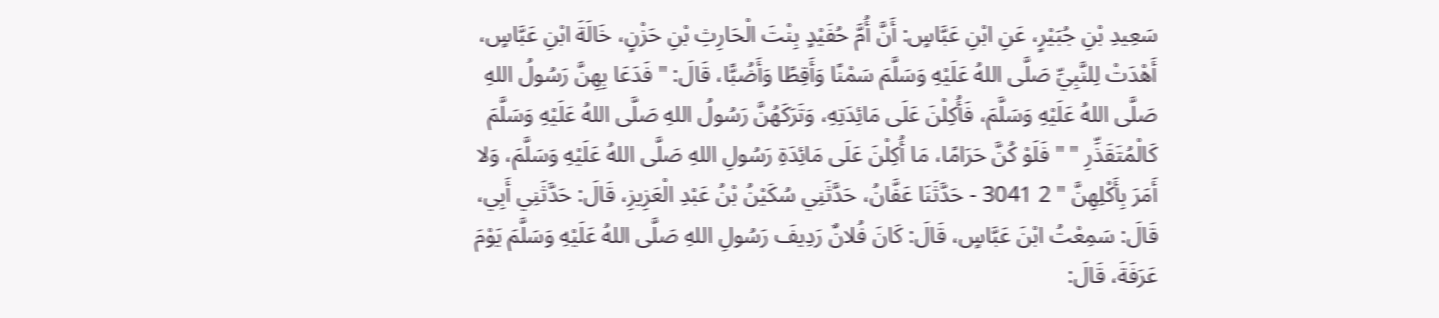سَعِيدِ بْنِ جُبَيْرٍ، عَنِ ابْنِ عَبَّاسٍ: أَنَّ أُمَّ حُفَيْدٍ بِنْتَ الْحَارِثِ بْنِ حَزْنٍ، خَالَةَ ابْنِ عَبَّاسٍ، أَهْدَتْ لِلنَّبِيِّ صَلَّى اللهُ عَلَيْهِ وَسَلَّمَ سَمْنًا وَأَقِطًا وَأَضُبًّا، قَالَ: " فَدَعَا بِهِنَّ رَسُولُ اللهِ صَلَّى اللهُ عَلَيْهِ وَسَلَّمَ، فَأُكِلْنَ عَلَى مَائِدَتِهِ، وَتَرَكَهُنَّ رَسُولُ اللهِ صَلَّى اللهُ عَلَيْهِ وَسَلَّمَ كَالْمُتَقَذِّرِ " " فَلَوْ كُنَّ حَرَامًا، مَا أُكِلْنَ عَلَى مَائِدَةِ رَسُولِ اللهِ صَلَّى اللهُ عَلَيْهِ وَسَلَّمَ، وَلا أَمَرَ بِأَكْلِهِنَّ " 2 3041 - حَدَّثَنَا عَفَّانُ، حَدَّثَنِي سُكَيْنُ بْنُ عَبْدِ الْعَزِيزِ، قَالَ: حَدَّثَنِي أَبِي، قَالَ: سَمِعْتُ ابْنَ عَبَّاسٍ، قَالَ: كَانَ فُلانٌ رَدِيفَ رَسُولِ اللهِ صَلَّى اللهُ عَلَيْهِ وَسَلَّمَ يَوْمَ عَرَفَةَ، قَالَ: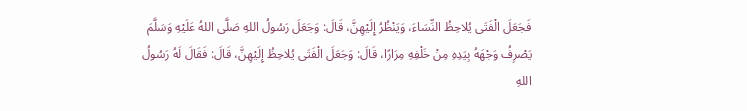فَجَعَلَ الْفَتَى يُلاحِظُ النِّسَاءَ، وَيَنْظُرُ إِلَيْهِنَّ، قَالَ: وَجَعَلَ رَسُولُ اللهِ صَلَّى اللهُ عَلَيْهِ وَسَلَّمَ
يَصْرِفُ وَجْهَهُ بِيَدِهِ مِنْ خَلْفِهِ مِرَارًا، قَالَ: وَجَعَلَ الْفَتَى يُلاحِظُ إِلَيْهِنَّ، قَالَ: فَقَالَ لَهُ رَسُولُ اللهِ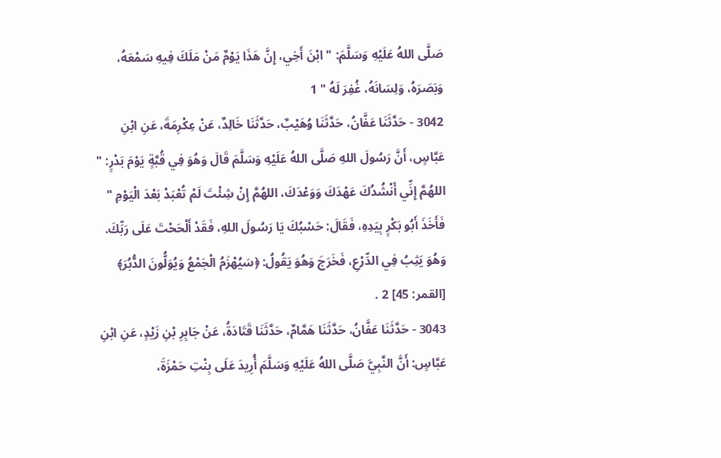صَلَّى اللهُ عَلَيْهِ وَسَلَّمَ: " ابْنَ أَخِي، إِنَّ هَذَا يَوْمٌ مَنْ مَلَكَ فِيهِ سَمْعَهُ، وَبَصَرَهُ، وَلِسَانَهُ، غُفِرَ لَهُ " 1
3042 - حَدَّثَنَا عَفَّانُ، حَدَّثَنَا وُهَيْبٌ، حَدَّثَنَا خَالِدٌ، عَنْ عِكْرِمَةَ، عَنِ ابْنِ عَبَّاسٍ، أَنَّ رَسُولَ اللهِ صَلَّى اللهُ عَلَيْهِ وَسَلَّمَ قَالَ وَهُوَ فِي قُبَّةٍ يَوْمَ بَدْرٍ: " اللهُمَّ إِنِّي أَنْشُدُكَ عَهْدَكَ وَوَعْدَكَ، اللهُمَّ إِنْ شِئْتَ لَمْ تُعْبَدْ بَعْدَ الْيَوْمِ " فَأَخَذَ أَبُو بَكْرٍ بِيَدِهِ، فَقَالَ: حَسْبُكَ يَا رَسُولَ اللهِ، فَقَدْ أَلْحَحْتَ عَلَى رَبِّكَ.
وَهُوَ يَثِبُ فِي الدِّرْعِ، فَخَرَجَ وَهُوَ يَقُولُ: ﴿سَيُهْزَمُ الْجَمْعُ وَيُوَلُّونَ الدُّبُرَ﴾ [القمر: 45] 2 .
3043 - حَدَّثَنَا عَفَّانُ، حَدَّثَنَا هَمَّامٌ، حَدَّثَنَا قَتَادَةُ، عَنْ جَابِرِ بْنِ زَيْدٍ، عَنِ ابْنِ عَبَّاسٍ: أَنَّ النَّبِيَّ صَلَّى اللهُ عَلَيْهِ وَسَلَّمَ أُرِيدَ عَلَى بِنْتِ حَمْزَةَ،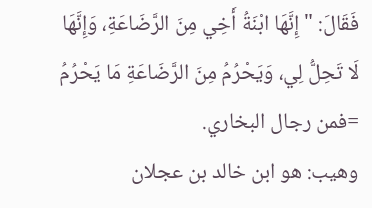فَقَالَ: " إِنَّهَا ابْنَةُ أَخِي مِنَ الرَّضَاعَةِ، وَإِنَّهَا لَا تَحِلُّ لِي، وَيَحْرُمُ مِنَ الرَّضَاعَةِ مَا يَحْرُمُ =فمن رجال البخاري.
وهيب: هو ابن خالد بن عجلان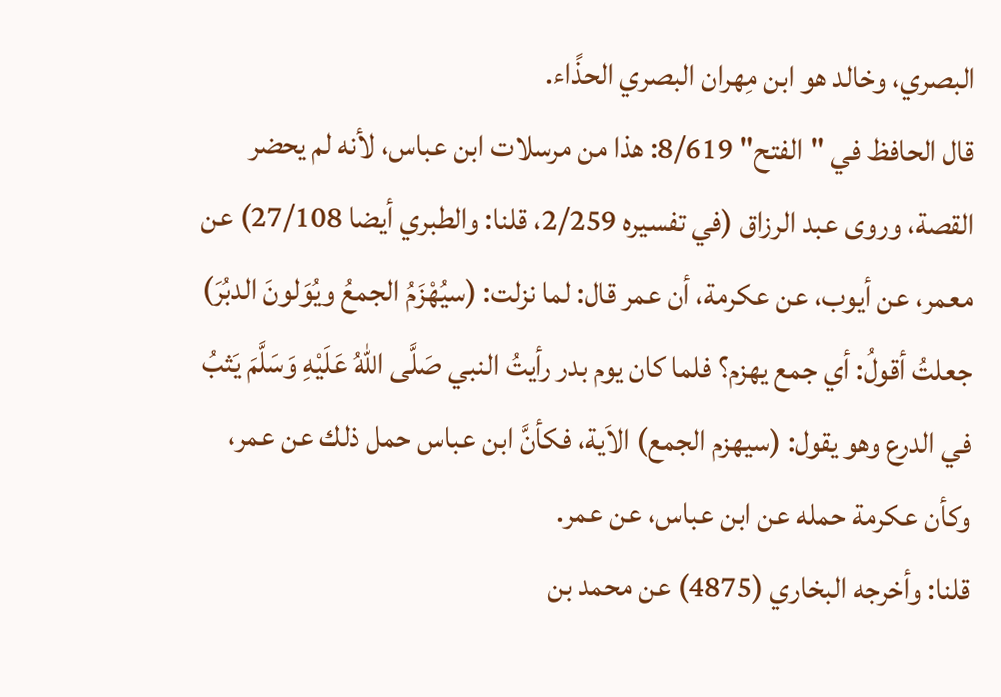البصري، وخالد هو ابن مِهران البصري الحذًاء.
قال الحافظ في "الفتح" 8/619: هذا من مرسلات ابن عباس، لأنه لم يحضر القصة، وروى عبد الرزاق (في تفسيره 2/259، قلنا: والطبري أيضا 27/108) عن معمر، عن أيوب، عن عكرمة، أن عمر قال: لما نزلت: (سيُهْزَمُ الجمعُ ويُوَلونَ الدبُرَ) جعلتُ أقولُ: أي جمع يهزم؟ فلما كان يوم بدر رأيتُ النبي صَلَّى اللهُ عَلَيْهِ وَسَلَّمَ يَثبُ في الدرع وهو يقول: (سيهزم الجمع) الاَية، فكأنَّ ابن عباس حمل ذلك عن عمر، وكأن عكرمة حمله عن ابن عباس، عن عمر.
قلنا: وأخرجه البخاري (4875) عن محمد بن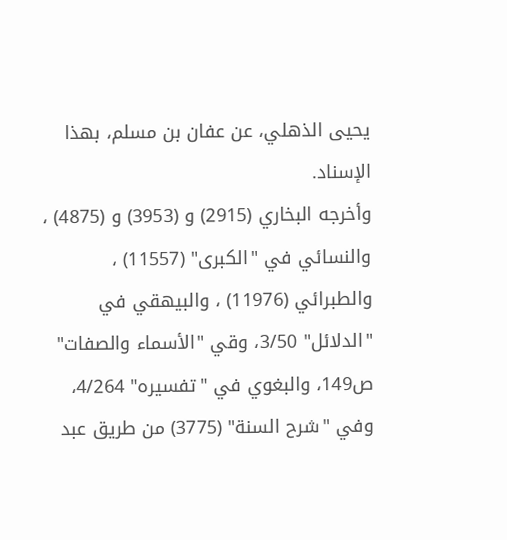يحيى الذهلي، عن عفان بن مسلم، بهذا الإسناد.
وأخرجه البخاري (2915) و (3953) و (4875) ، والنسائي في "الكبرى" (11557) ، والطبرائي (11976) ، والبيهقي في "الدلائل" 3/50، وقي "الأسماء والصفات" ص149، والبغوي في "تفسيره" 4/264، وفي "شرح السنة" (3775) من طريق عبد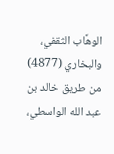الوهًاب الثقفي، والبخاري (4877) من طريق خالد بن عبد الله الواسطي،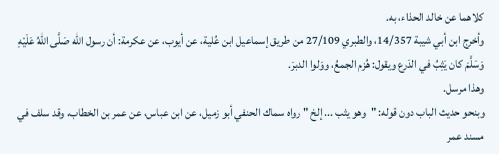كلاهما عن خالد الحذاء، به.
وأخرج ابن أبي شيبة 14/357، والطبري 27/109 من طريق إسماعيل ابن عُلية، عن أيوب، عن عكرمة: أن رسول الله صَلَّى اللهُ عَلَيْهِ وَسَلَّمَ كان يَثِبُ في الدَرع ويقول: هُزم الجمعُ، ووَلوا الدبرَ.
وهذا مرسل.
وبنحو حديث الباب دون قوله: "وهو يثب ... إلخ " رواه سماك الحنفي أبو زميل، عن ابن عباس، عن عمر بن الخطاب، وقد سلف في مسند عمر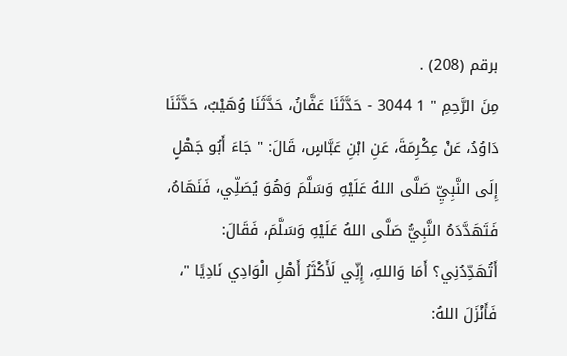برقم (208) .
مِنَ الرَّحِمِ " 1 3044 - حَدَّثَنَا عَفَّانُ، حَدَّثَنَا وُهَيْبٌ، حَدَّثَنَا دَاوُدُ، عَنْ عِكْرِمَةَ، عَنِ ابْنِ عَبَّاسٍ، قَالَ: " جَاءَ أَبُو جَهْلٍ إِلَى النَّبِيِّ صَلَّى اللهُ عَلَيْهِ وَسَلَّمَ وَهُوَ يُصَلِّي، فَنَهَاهُ، فَتَهَدَّدَهُ النَّبِيُّ صَلَّى اللهُ عَلَيْهِ وَسَلَّمَ، فَقَالَ: أَتُهَدِّدُنِي؟ أَمَا وَاللهِ، إِنِّي لَأَكْثَرُ أَهْلِ الْوَادِي نَادِيًا "، فَأَنْزَلَ اللهُ: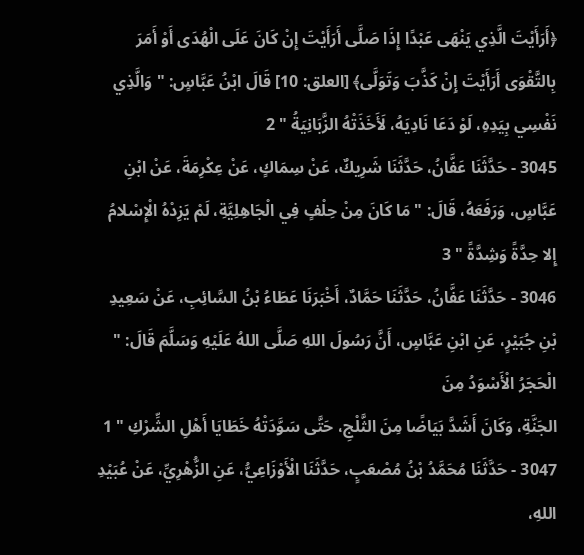﴿أَرَأَيْتَ الَّذِي يَنْهَى عَبْدًا إِذَا صَلَّى أَرَأَيْتَ إِنْ كَانَ عَلَى الْهُدَى أَوْ أَمَرَ بِالتَّقْوَى أَرَأَيْتَ إِنْ كَذَّبَ وَتَوَلَّى﴾ [العلق: 10] قَالَ ابْنُ عَبَّاسٍ: " وَالَّذِي نَفْسِي بِيَدِهِ، لَوْ دَعَا نَادِيَهُ، لَأَخَذَتْهُ الزَّبَانِيَةُ " 2
3045 - حَدَّثَنَا عَفَّانُ، حَدَّثَنَا شَرِيكٌ، عَنْ سِمَاكٍ، عَنْ عِكْرِمَةَ، عَنْ ابْنِ عَبَّاسٍ، وَرَفَعَهُ، قَالَ: " مَا كَانَ مِنْ حِلْفٍ فِي الْجَاهِلِيَّةِ، لَمْ يَزِدْهُ الْإِسْلامُ إِلا حِدَّةً وَشِدَّةً " 3
3046 - حَدَّثَنَا عَفَّانُ، حَدَّثَنَا حَمَّادٌ، أَخْبَرَنَا عَطَاءُ بْنُ السَّائِبِ، عَنْ سَعِيدِ بْنِ جُبَيْرٍ، عَنِ ابْنِ عَبَّاسٍ، أَنَّ رَسُولَ اللهِ صَلَّى اللهُ عَلَيْهِ وَسَلَّمَ قَالَ: " الْحَجَرُ الْأَسْوَدُ مِنَ
الجَنَّةِ، وَكَانَ أَشَدَّ بَيَاضًا مِنَ الثَّلْجِ، حَتَّى سَوَّدَتْهُ خَطَايَا أَهْلِ الشِّرْكِ " 1 3047 - حَدَّثَنَا مُحَمَّدُ بْنُ مُصْعَبٍ، حَدَّثَنَا الْأَوْزَاعِيُّ، عَنِ الزُّهْرِيِّ، عَنْ عُبَيْدِ اللهِ،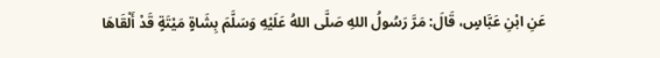عَنِ ابْنِ عَبَّاسٍ، قَالَ: مَرَّ رَسُولُ اللهِ صَلَّى اللهُ عَلَيْهِ وَسَلَّمَ بِشَاةٍ مَيْتَةٍ قَدْ أَلْقَاهَا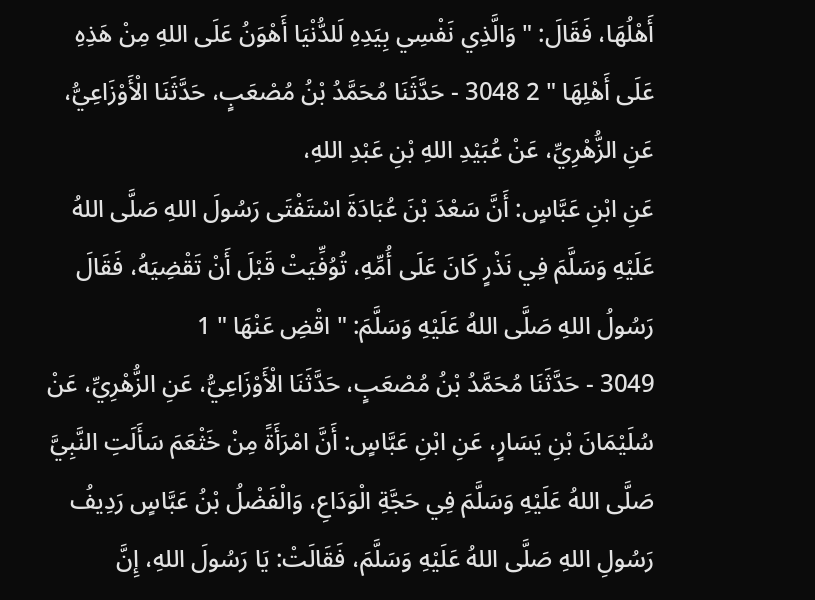أَهْلُهَا، فَقَالَ: " وَالَّذِي نَفْسِي بِيَدِهِ لَلدُّنْيَا أَهْوَنُ عَلَى اللهِ مِنْ هَذِهِ عَلَى أَهْلِهَا " 2 3048 - حَدَّثَنَا مُحَمَّدُ بْنُ مُصْعَبٍ، حَدَّثَنَا الْأَوْزَاعِيُّ، عَنِ الزُّهْرِيِّ، عَنْ عُبَيْدِ اللهِ بْنِ عَبْدِ اللهِ،
عَنِ ابْنِ عَبَّاسٍ: أَنَّ سَعْدَ بْنَ عُبَادَةَ اسْتَفْتَى رَسُولَ اللهِ صَلَّى اللهُ عَلَيْهِ وَسَلَّمَ فِي نَذْرٍ كَانَ عَلَى أُمِّهِ، تُوُفِّيَتْ قَبْلَ أَنْ تَقْضِيَهُ، فَقَالَ رَسُولُ اللهِ صَلَّى اللهُ عَلَيْهِ وَسَلَّمَ: " اقْضِ عَنْهَا " 1
3049 - حَدَّثَنَا مُحَمَّدُ بْنُ مُصْعَبٍ، حَدَّثَنَا الْأَوْزَاعِيُّ، عَنِ الزُّهْرِيِّ، عَنْ سُلَيْمَانَ بْنِ يَسَارٍ، عَنِ ابْنِ عَبَّاسٍ: أَنَّ امْرَأَةً مِنْ خَثْعَمَ سَأَلَتِ النَّبِيَّ صَلَّى اللهُ عَلَيْهِ وَسَلَّمَ فِي حَجَّةِ الْوَدَاعِ، وَالْفَضْلُ بْنُ عَبَّاسٍ رَدِيفُ رَسُولِ اللهِ صَلَّى اللهُ عَلَيْهِ وَسَلَّمَ، فَقَالَتْ: يَا رَسُولَ اللهِ، إِنَّ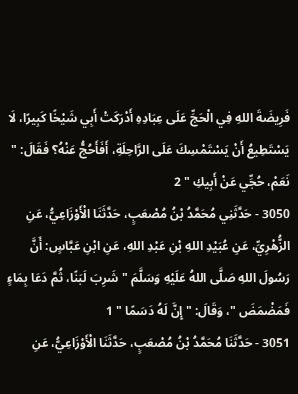فَرِيضَةَ اللهِ فِي الْحَجِّ عَلَى عِبَادِهِ أَدْرَكَتْ أَبِي شَيْخًا كَبِيرًا، لَا يَسْتَطِيعُ أَنْ يَسْتَمْسِكَ عَلَى الرَّاحِلَةِ، أَفَأَحُجُّ عَنْهُ؟ فَقَالَ: " نَعَمْ، حُجِّي عَنْ أَبِيكِ " 2
3050 - حَدَّثَنِي مُحَمَّدُ بْنُ مُصْعَبٍ، حَدَّثَنَا الْأَوْزَاعِيُّ، عَنِ الزُّهْرِيِّ، عَنِ عُبَيْدِ اللهِ بْنِ عَبْدِ اللهِ، عَنِ ابْنِ عَبَّاسٍ: أَنَّ رَسُولَ اللهِ صَلَّى اللهُ عَلَيْهِ وَسَلَّمَ " شَرِبَ لَبَنًا، ثُمَّ دَعَا بِمَاءٍ
فَمَضْمَضَ "، وَقَالَ: " إِنَّ لَهُ دَسَمًا " 1
3051 - حَدَّثَنَا مُحَمَّدُ بْنُ مُصْعَبٍ، حَدَّثَنَا الْأَوْزَاعِيُّ، عَنِ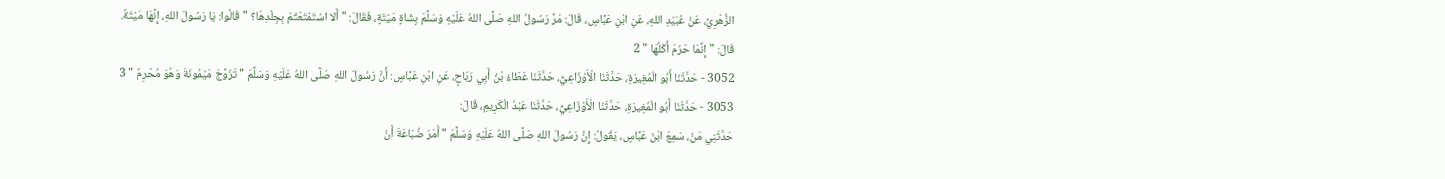الزُّهْرِيِّ، عَنْ عُبَيْدِ اللهِ، عَنِ ابْنِ عَبَّاسٍ، قَالَ: مَرَّ رَسُولُ اللهِ صَلَّى اللهُ عَلَيْهِ وَسَلَّمَ بِشَاةٍ مَيْتَةٍ، فَقَالَ: " أَلا اسْتَمْتَعْتُمْ بِجِلْدِهَا؟ " قَالُوا: يَا رَسُولَ اللهِ، إِنَّهَا مَيْتَةٌ.
قَالَ: " إِنَّمَا حَرُمَ أَكْلُهَا " 2
3052 - حَدَّثَنَا أَبُو الْمُغِيرَةِ، حَدَّثَنَا الْأَوْزَاعِيُّ، حَدَّثَنَا عَطَاءُ بْنُ أَبِي رَبَاحٍ، عَنِ ابْنِ عَبَّاسٍ: أَنَّ رَسُولَ اللهِ صَلَّى اللهُ عَلَيْهِ وَسَلَّمَ " تَزَوَّجَ مَيْمُونَةَ وَهُوَ مُحْرِمٌ " 3 3053 - حَدَّثَنَا أَبُو الْمُغِيرَةِ، حَدَّثَنَا الْأَوْزَاعِيُّ، حَدَّثَنَا عَبْدُ الْكَرِيمِ، قَالَ:
حَدَّثَنِي مَنْ، سَمِعَ ابْنَ عَبَّاسٍ، يَقُولُ: إِنَّ رَسُولَ اللهِ صَلَّى اللهُ عَلَيْهِ وَسَلَّمَ " أَمَرَ ضُبَاعَةَ أَنْ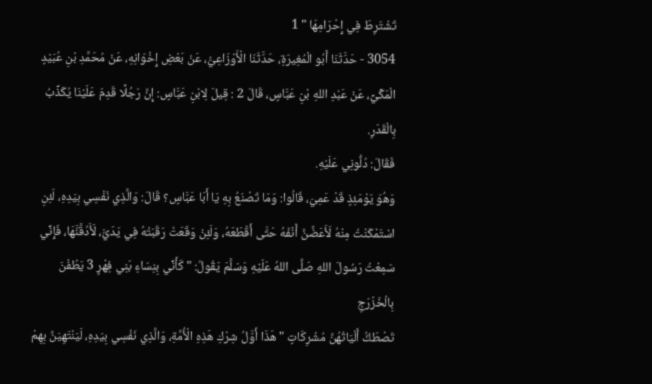تَشْتَرِطَ فِي إِحْرَامِهَا " 1
3054 - حَدَّثَنَا أَبُو الْمُغِيرَةِ، حَدَّثَنَا الْأَوْزَاعِيُّ، عَنْ بَعْضِ إِخْوَانِهِ، عَنْ مُحَمَّدِ بْنِ عُبَيْدٍ الْمَكِّيِّ، عَنْ عَبْدِ اللهِ بْنِ عَبَّاسٍ، قَالَ 2 : قِيلَ لِابْنِ عَبَّاسٍ: إِنَّ رَجُلًا قَدِمَ عَلَيْنَا يُكَذِّبُ بِالْقَدَرِ.
فَقَالَ: دُلُّونِي عَلَيْهِ.
وَهُوَ يَوْمَئِذٍ قَدْ عَمِيَ، قَالُوا: وَمَا تَصْنَعُ بِهِ يَا أَبَا عَبَّاسٍ؟ قَالَ: وَالَّذِي نَفْسِي بِيَدِهِ، لَئِنِ اسْتَمْكَنْتُ مِنْهُ لَأَعَضَّنَّ أَنْفَهُ حَتَّى أَقْطَعَهُ، وَلَئِنْ وَقَعَتْ رَقَبَتُهُ فِي يَدَيَّ، لَأَدُقَّنَّهَا، فَإِنِّي سَمِعْتُ رَسُولَ اللهِ صَلَّى اللهُ عَلَيْهِ وَسَلَّمَ يَقُولُ: " كَأَنِّي بِنِسَاءِ بَنِي فِهْرٍ 3 يَطُفْنَ بِالْخَزْرَجِ
تَصْطَكُّ أَلْيَاتُهُنَّ مُشْرِكَاتٍ " هَذَا أَوَّلُ شِرْكِ هَذِهِ الْأُمَّةِ، وَالَّذِي نَفْسِي بِيَدِهِ، لَيَنْتَهِيَنَّ بِهِمْ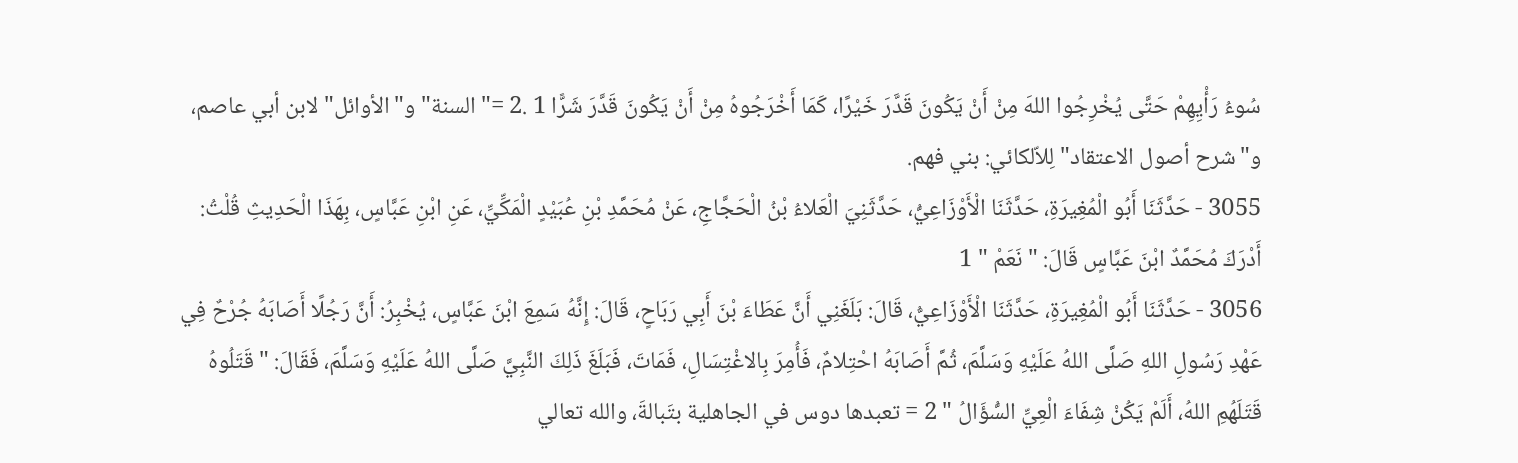سُوءُ رَأْيِهِمْ حَتَّى يُخْرِجُوا اللهَ مِنْ أَنْ يَكُونَ قَدَّرَ خَيْرًا، كَمَا أَخْرَجُوهُ مِنْ أَنْ يَكُونَ قَدَّرَ شَرًّا 1 .2 ="السنة" و"الأوائل" لابن أبي عاصم، و"شرح أصول الاعتقاد" لِلاّلكائي: بني فهم.
3055 - حَدَّثَنَا أَبُو الْمُغِيرَةِ، حَدَّثَنَا الْأَوْزَاعِيُّ، حَدَّثَنِيَ الْعَلاءُ بْنُ الْحَجَّاجِ، عَنْ مُحَمَّدِ بْنِ عُبَيْدٍ الْمَكِّيِّ، عَنِ ابْنِ عَبَّاسٍ، بِهَذَا الْحَدِيثِ قُلْتُ: أَدْرَكَ مُحَمَّدٌ ابْنَ عَبَّاسٍ قَالَ: " نَعَمْ " 1
3056 - حَدَّثَنَا أَبُو الْمُغِيرَةِ، حَدَّثَنَا الْأَوْزَاعِيُّ، قَالَ: بَلَغَنِي أَنَّ عَطَاءَ بْنَ أَبِي رَبَاحٍ، قَالَ: إِنَّهُ سَمِعَ ابْنَ عَبَّاسٍ، يُخْبِرُ: أَنَّ رَجُلًا أَصَابَهُ جُرْحٌ فِي عَهْدِ رَسُولِ اللهِ صَلَّى اللهُ عَلَيْهِ وَسَلَّمَ، ثُمَّ أَصَابَهُ احْتِلامٌ، فَأُمِرَ بِالاغْتِسَالِ، فَمَاتَ، فَبَلَغَ ذَلِكَ النَّبِيَّ صَلَّى اللهُ عَلَيْهِ وَسَلَّمَ، فَقَالَ: " قَتَلُوهُ قَتَلَهُمِ اللهُ، أَلَمْ يَكُنْ شِفَاءَ الْعِيِّ السُّؤَالُ " 2 = تعبدها دوس في الجاهلية بتَبالةَ، والله تعالي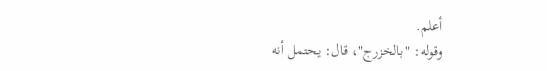أعلم.
وقوله: "بالخزرج"، قال: يحتمل أنه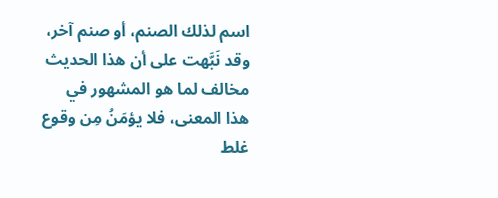اسم لذلك الصنم، أو صنم آخر، وقد نَبَّهت على أن هذا الحديث مخالف لما هو المشهور في هذا المعنى، فلا يؤمَنُ مِن وقوع غلط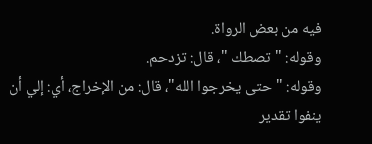فيه من بعض الرواة.
وقوله: "تصطك "، قال: تزدحم.
وقوله: "حتى يخرجوا الله"، قال: من الإخراج، أي: إلي أن ينفوا تقدير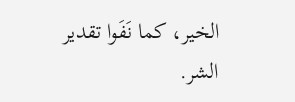الخير، كما نَفَوا تقدير الشر.